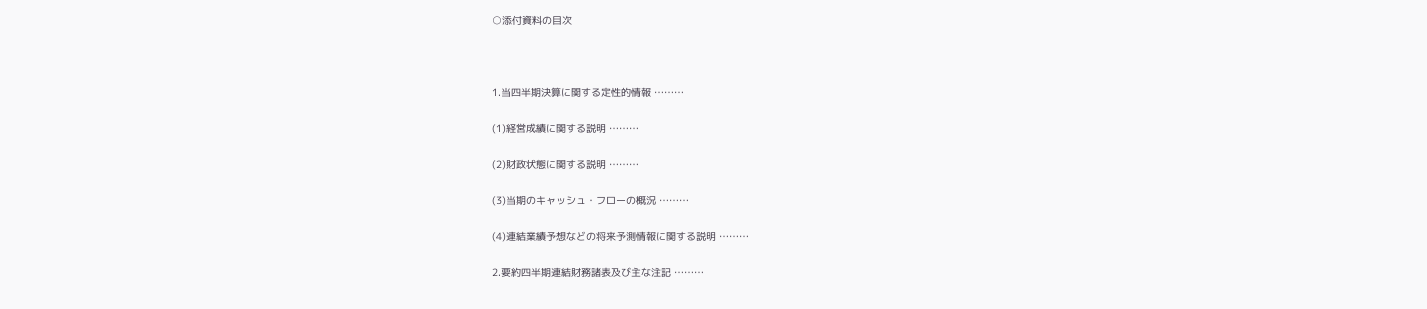○添付資料の目次



1.当四半期決算に関する定性的情報 ………

(1)経営成績に関する説明 ………

(2)財政状態に関する説明 ………

(3)当期のキャッシュ・フローの概況 ………

(4)連結業績予想などの将来予測情報に関する説明 ………

2.要約四半期連結財務諸表及び主な注記 ………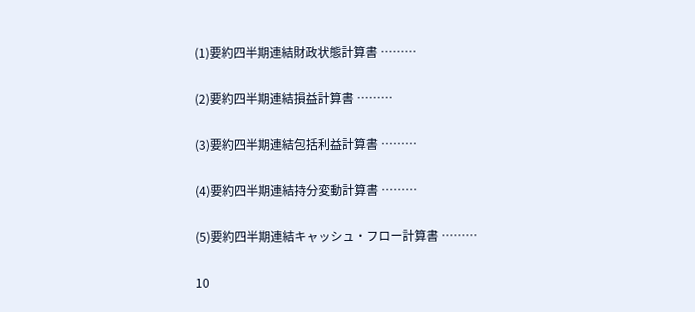(1)要約四半期連結財政状態計算書 ………

(2)要約四半期連結損益計算書 ………

(3)要約四半期連結包括利益計算書 ………

(4)要約四半期連結持分変動計算書 ………

(5)要約四半期連結キャッシュ・フロー計算書 ………

10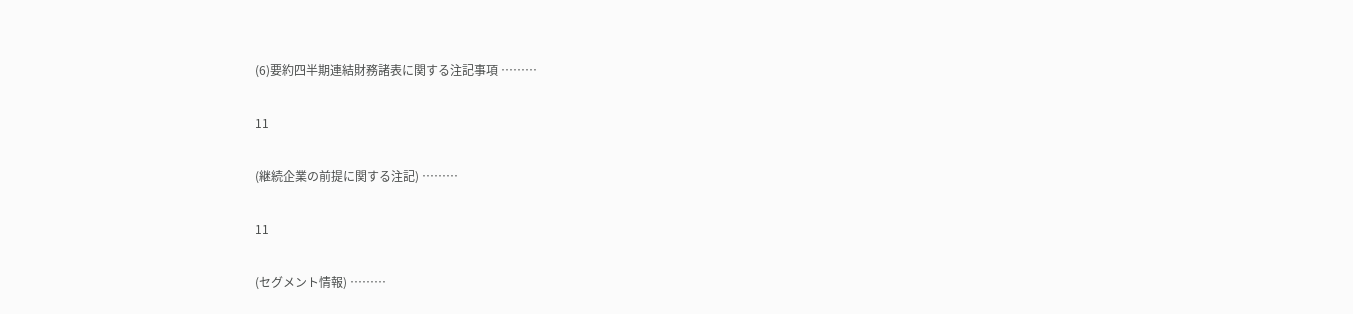(6)要約四半期連結財務諸表に関する注記事項 ………

11

(継続企業の前提に関する注記) ………

11

(セグメント情報) ………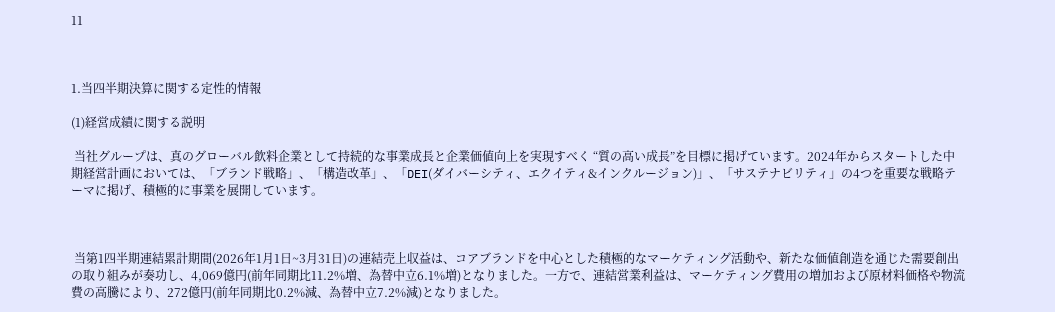11



1.当四半期決算に関する定性的情報

(1)経営成績に関する説明

 当社グループは、真のグローバル飲料企業として持続的な事業成長と企業価値向上を実現すべく “質の高い成長”を目標に掲げています。2024年からスタートした中期経営計画においては、「ブランド戦略」、「構造改革」、「DEI(ダイバーシティ、エクイティ&インクルージョン)」、「サステナビリティ」の4つを重要な戦略テーマに掲げ、積極的に事業を展開しています。



 当第1四半期連結累計期間(2026年1月1日~3月31日)の連結売上収益は、コアブランドを中心とした積極的なマーケティング活動や、新たな価値創造を通じた需要創出の取り組みが奏功し、4,069億円(前年同期比11.2%増、為替中立6.1%増)となりました。一方で、連結営業利益は、マーケティング費用の増加および原材料価格や物流費の高騰により、272億円(前年同期比0.2%減、為替中立7.2%減)となりました。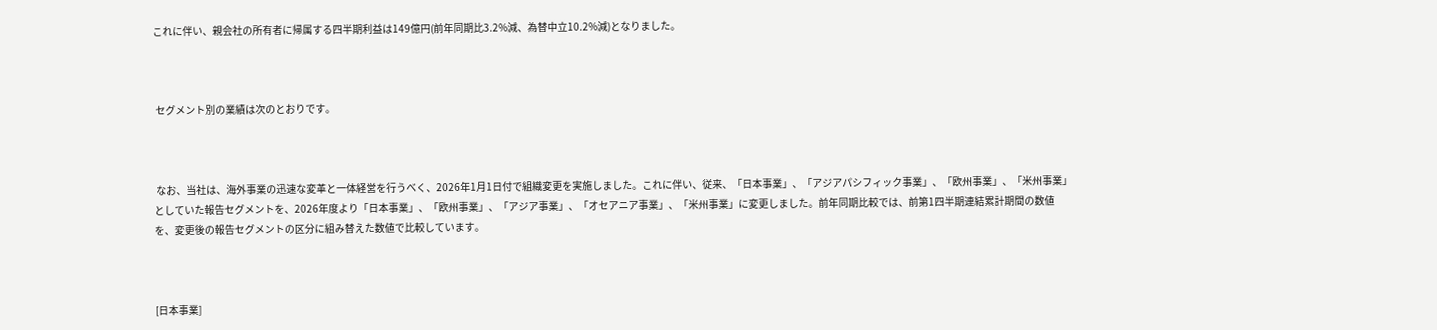これに伴い、親会社の所有者に帰属する四半期利益は149億円(前年同期比3.2%減、為替中立10.2%減)となりました。



 セグメント別の業績は次のとおりです。



 なお、当社は、海外事業の迅速な変革と一体経営を行うべく、2026年1月1日付で組織変更を実施しました。これに伴い、従来、「日本事業」、「アジアパシフィック事業」、「欧州事業」、「米州事業」としていた報告セグメントを、2026年度より「日本事業」、「欧州事業」、「アジア事業」、「オセアニア事業」、「米州事業」に変更しました。前年同期比較では、前第1四半期連結累計期間の数値を、変更後の報告セグメントの区分に組み替えた数値で比較しています。



[日本事業]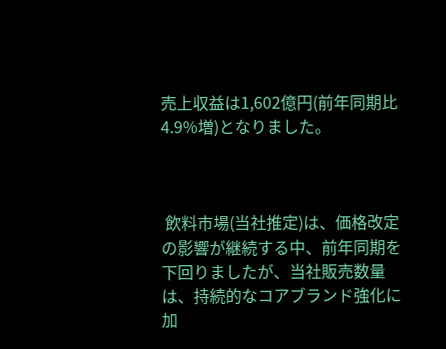売上収益は1,602億円(前年同期比4.9%増)となりました。



 飲料市場(当社推定)は、価格改定の影響が継続する中、前年同期を下回りましたが、当社販売数量は、持続的なコアブランド強化に加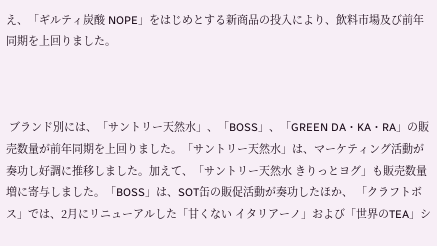え、「ギルティ炭酸 NOPE」をはじめとする新商品の投入により、飲料市場及び前年同期を上回りました。



 ブランド別には、「サントリー天然水」、「BOSS」、「GREEN DA・KA・RA」の販売数量が前年同期を上回りました。「サントリー天然水」は、マーケティング活動が奏功し好調に推移しました。加えて、「サントリー天然水 きりっとヨグ」も販売数量増に寄与しました。「BOSS」は、SOT缶の販促活動が奏功したほか、 「クラフトボス」では、2月にリニューアルした「甘くない イタリアーノ」および「世界のTEA」シ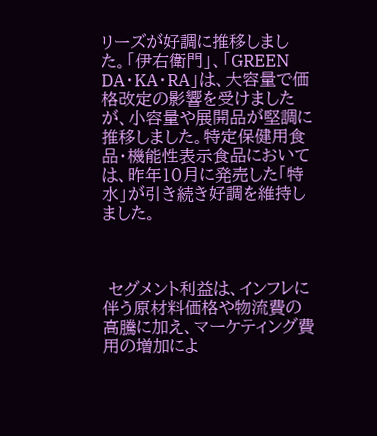リーズが好調に推移しました。「伊右衛門」、「GREEN DA・KA・RA」は、大容量で価格改定の影響を受けましたが、小容量や展開品が堅調に推移しました。特定保健用食品・機能性表示食品においては、昨年10月に発売した「特水」が引き続き好調を維持しました。



 セグメント利益は、インフレに伴う原材料価格や物流費の高騰に加え、マーケティング費用の増加によ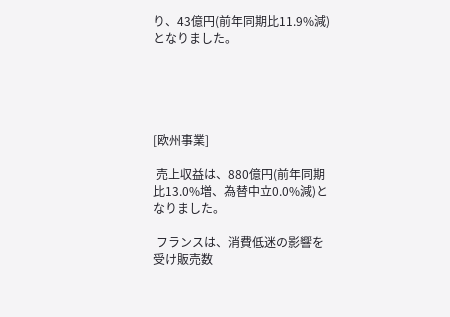り、43億円(前年同期比11.9%減)となりました。





[欧州事業]

 売上収益は、880億円(前年同期比13.0%増、為替中立0.0%減)となりました。

 フランスは、消費低迷の影響を受け販売数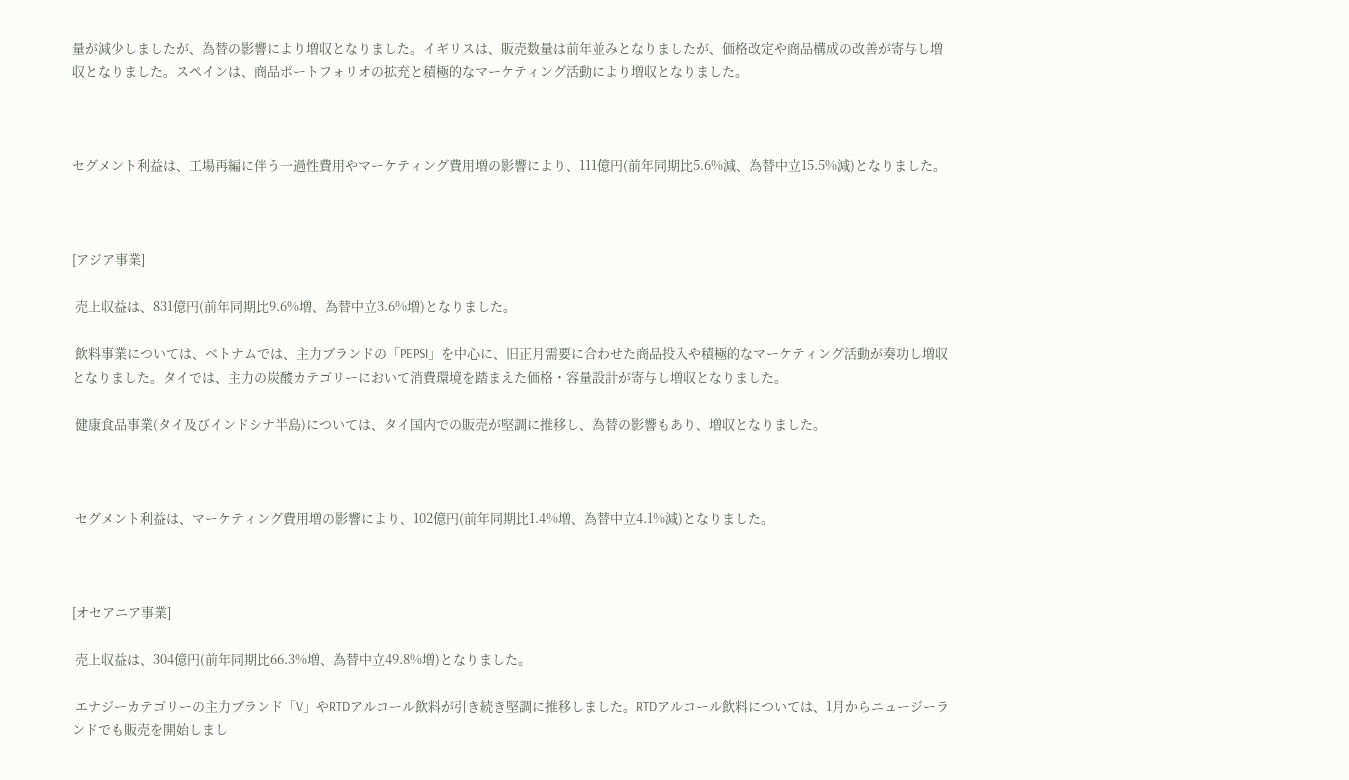量が減少しましたが、為替の影響により増収となりました。イギリスは、販売数量は前年並みとなりましたが、価格改定や商品構成の改善が寄与し増収となりました。スペインは、商品ポートフォリオの拡充と積極的なマーケティング活動により増収となりました。



セグメント利益は、工場再編に伴う一過性費用やマーケティング費用増の影響により、111億円(前年同期比5.6%減、為替中立15.5%減)となりました。



[アジア事業]

 売上収益は、831億円(前年同期比9.6%増、為替中立3.6%増)となりました。

 飲料事業については、ベトナムでは、主力ブランドの「PEPSI」を中心に、旧正月需要に合わせた商品投入や積極的なマーケティング活動が奏功し増収となりました。タイでは、主力の炭酸カテゴリーにおいて消費環境を踏まえた価格・容量設計が寄与し増収となりました。

 健康食品事業(タイ及びインドシナ半島)については、タイ国内での販売が堅調に推移し、為替の影響もあり、増収となりました。



 セグメント利益は、マーケティング費用増の影響により、102億円(前年同期比1.4%増、為替中立4.1%減)となりました。



[オセアニア事業]

 売上収益は、304億円(前年同期比66.3%増、為替中立49.8%増)となりました。

 エナジーカテゴリーの主力ブランド「V」やRTDアルコール飲料が引き続き堅調に推移しました。RTDアルコール飲料については、1月からニュージーランドでも販売を開始しまし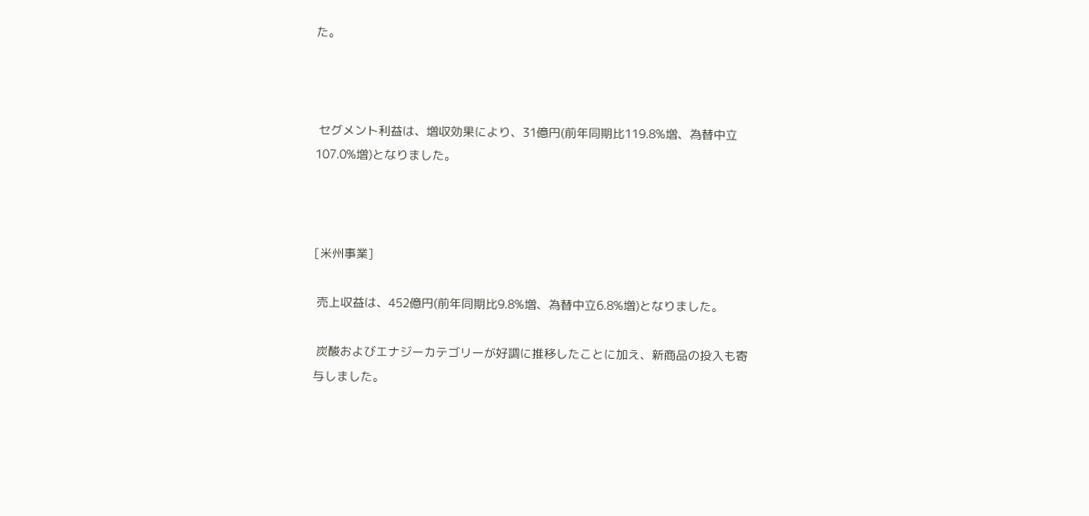た。



 セグメント利益は、増収効果により、31億円(前年同期比119.8%増、為替中立107.0%増)となりました。



[米州事業]

 売上収益は、452億円(前年同期比9.8%増、為替中立6.8%増)となりました。

 炭酸およびエナジーカテゴリーが好調に推移したことに加え、新商品の投入も寄与しました。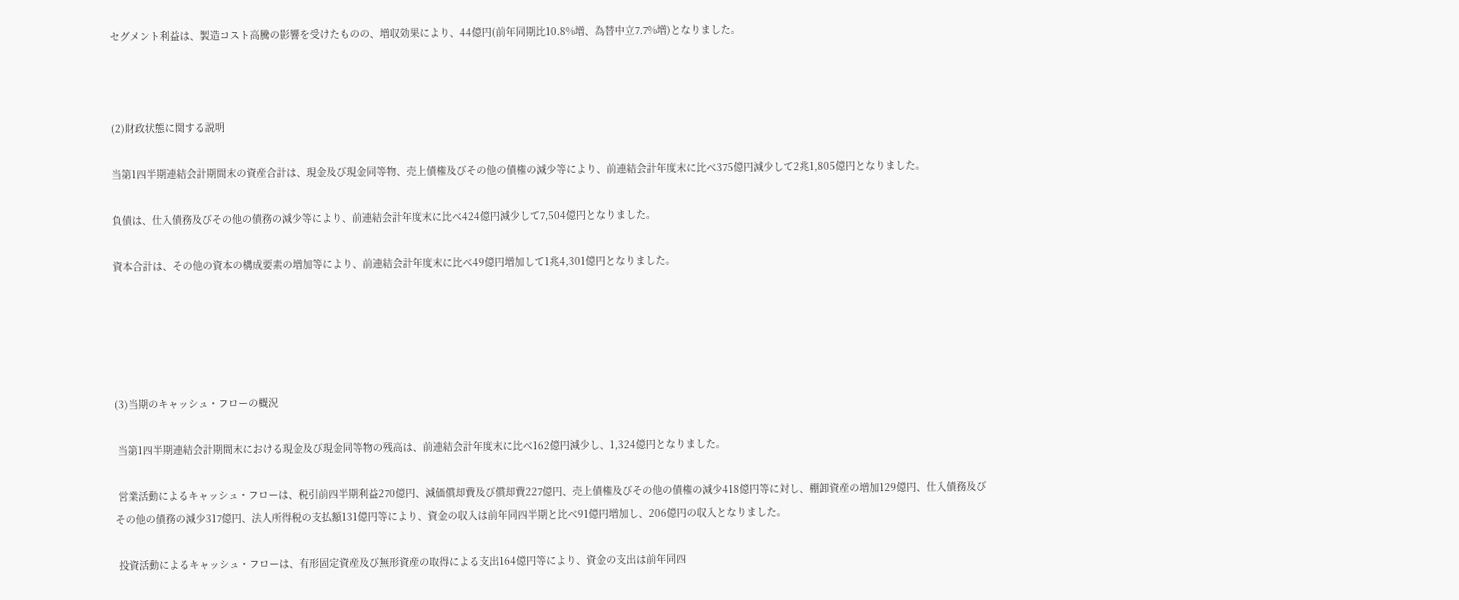セグメント利益は、製造コスト高騰の影響を受けたものの、増収効果により、44億円(前年同期比10.8%増、為替中立7.7%増)となりました。



(2)財政状態に関する説明

当第1四半期連結会計期間末の資産合計は、現金及び現金同等物、売上債権及びその他の債権の減少等により、前連結会計年度末に比べ375億円減少して2兆1,805億円となりました。

負債は、仕入債務及びその他の債務の減少等により、前連結会計年度末に比べ424億円減少して7,504億円となりました。

資本合計は、その他の資本の構成要素の増加等により、前連結会計年度末に比べ49億円増加して1兆4,301億円となりました。





(3)当期のキャッシュ・フローの概況

 当第1四半期連結会計期間末における現金及び現金同等物の残高は、前連結会計年度末に比べ162億円減少し、1,324億円となりました。

 営業活動によるキャッシュ・フローは、税引前四半期利益270億円、減価償却費及び償却費227億円、売上債権及びその他の債権の減少418億円等に対し、棚卸資産の増加129億円、仕入債務及びその他の債務の減少317億円、法人所得税の支払額131億円等により、資金の収入は前年同四半期と比べ91億円増加し、206億円の収入となりました。

 投資活動によるキャッシュ・フローは、有形固定資産及び無形資産の取得による支出164億円等により、資金の支出は前年同四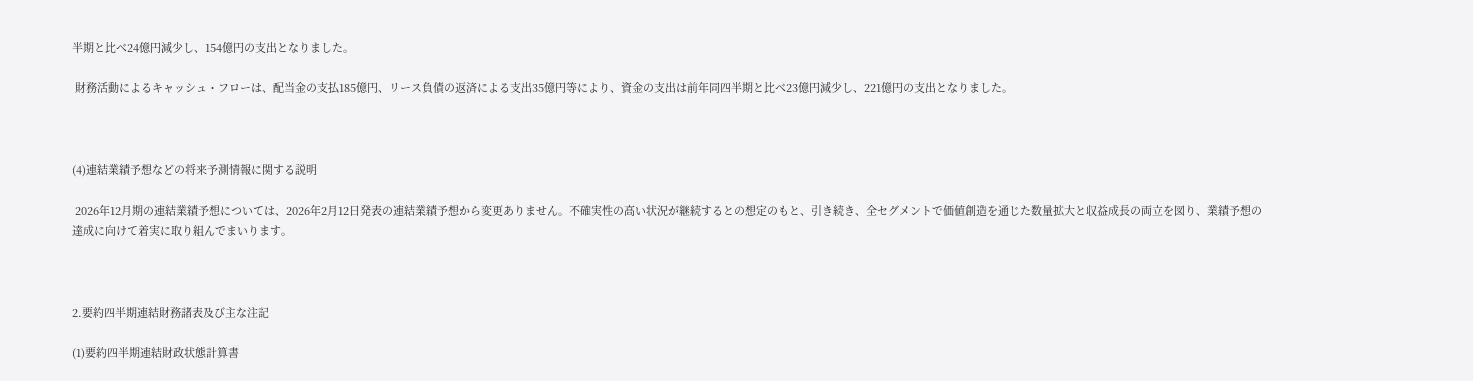半期と比べ24億円減少し、154億円の支出となりました。

 財務活動によるキャッシュ・フローは、配当金の支払185億円、リース負債の返済による支出35億円等により、資金の支出は前年同四半期と比べ23億円減少し、221億円の支出となりました。



(4)連結業績予想などの将来予測情報に関する説明

 2026年12月期の連結業績予想については、2026年2月12日発表の連結業績予想から変更ありません。不確実性の高い状況が継続するとの想定のもと、引き続き、全セグメントで価値創造を通じた数量拡大と収益成長の両立を図り、業績予想の達成に向けて着実に取り組んでまいります。



2.要約四半期連結財務諸表及び主な注記

(1)要約四半期連結財政状態計算書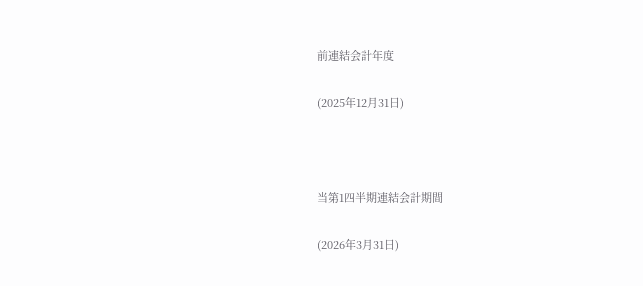前連結会計年度

(2025年12月31日)



当第1四半期連結会計期間

(2026年3月31日)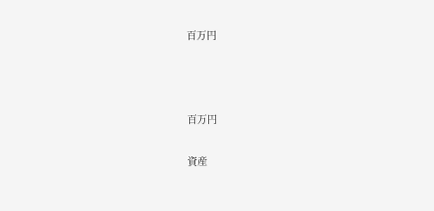百万円



百万円

資産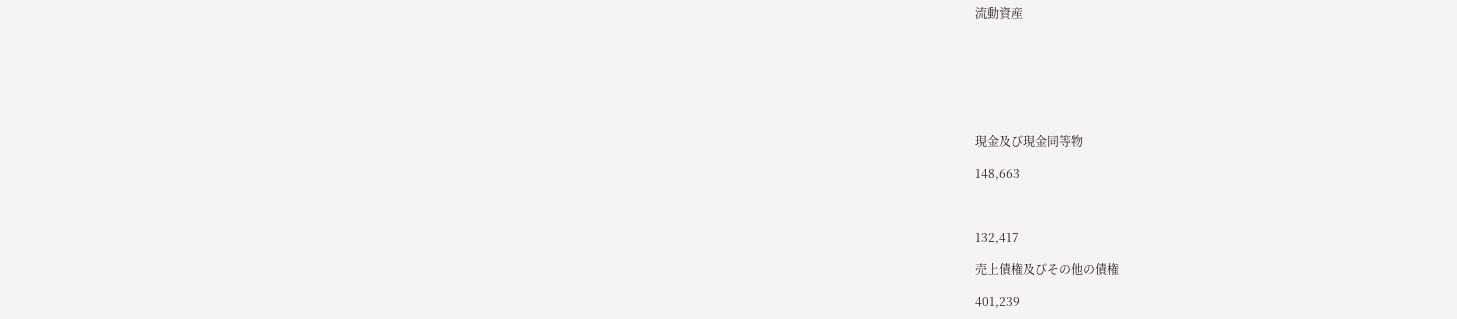流動資産







現金及び現金同等物

148,663



132,417

売上債権及びその他の債権

401,239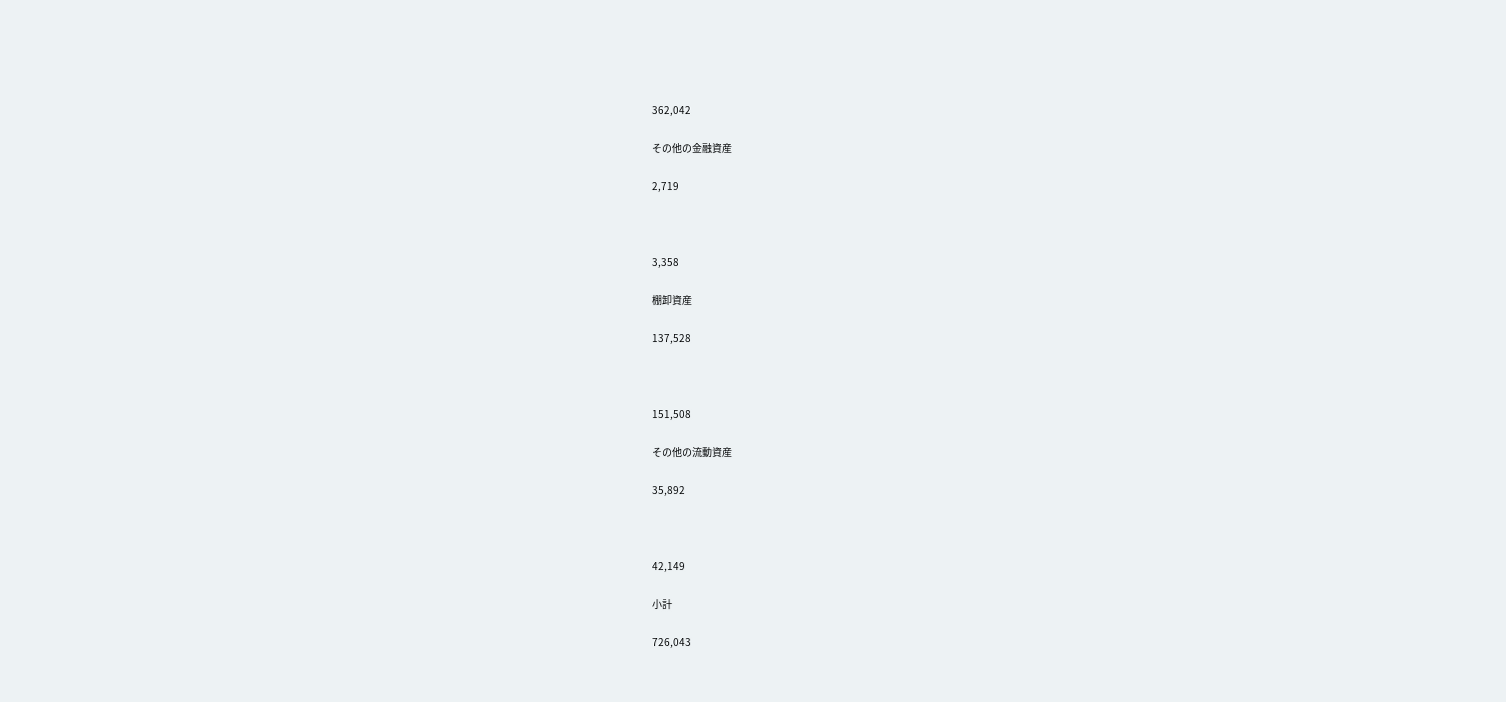362,042

その他の金融資産

2,719



3,358

棚卸資産

137,528



151,508

その他の流動資産

35,892



42,149

小計

726,043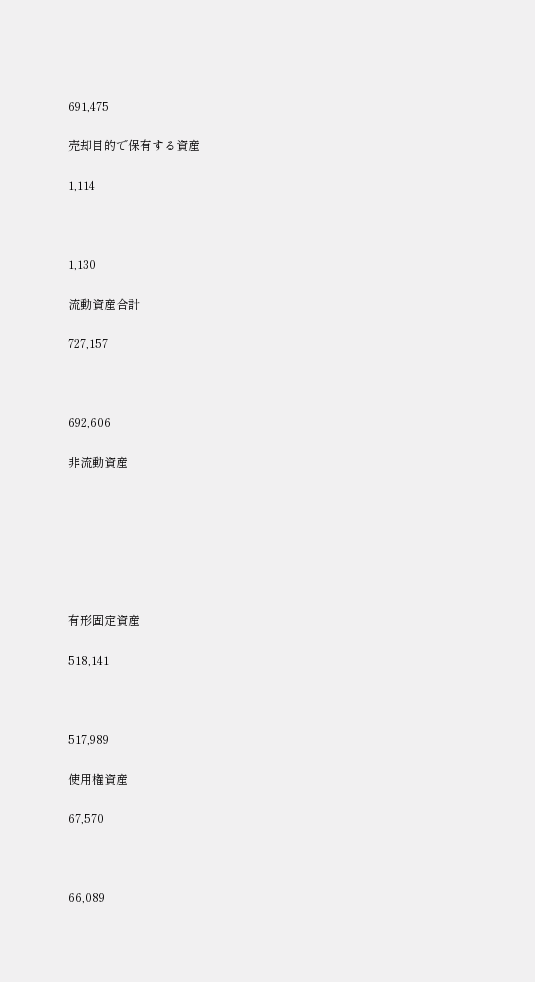691,475

売却目的で保有する資産

1,114



1,130

流動資産合計

727,157



692,606

非流動資産







有形固定資産

518,141



517,989

使用権資産

67,570



66,089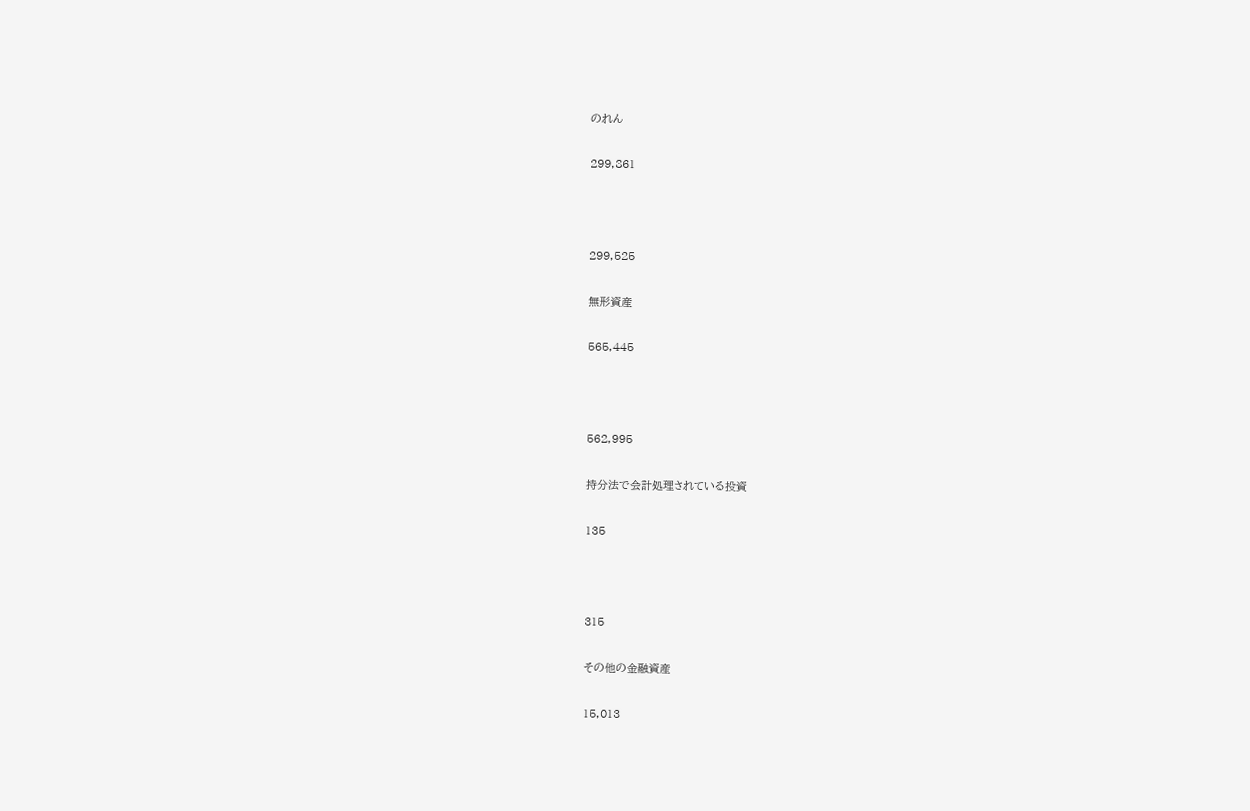のれん

299,861



299,525

無形資産

565,445



562,995

持分法で会計処理されている投資

135



315

その他の金融資産

15,013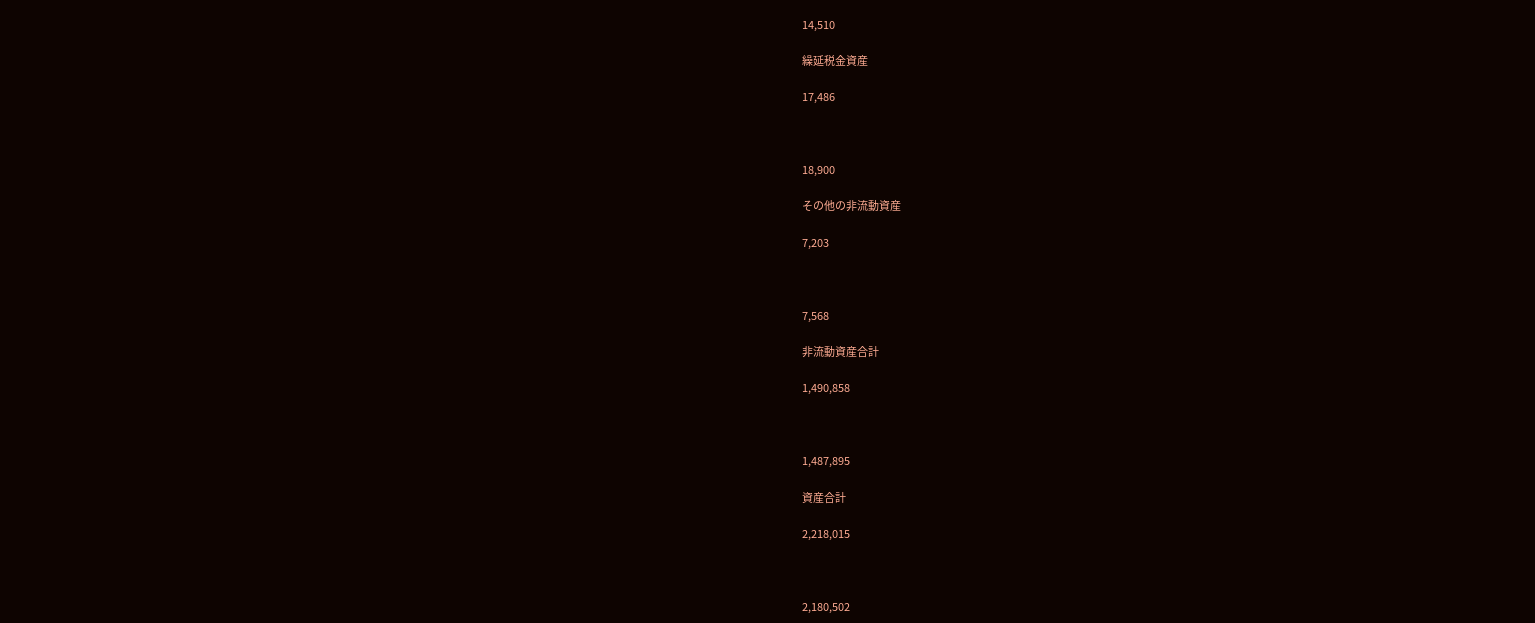14,510

繰延税金資産

17,486



18,900

その他の非流動資産

7,203



7,568

非流動資産合計

1,490,858



1,487,895

資産合計

2,218,015



2,180,502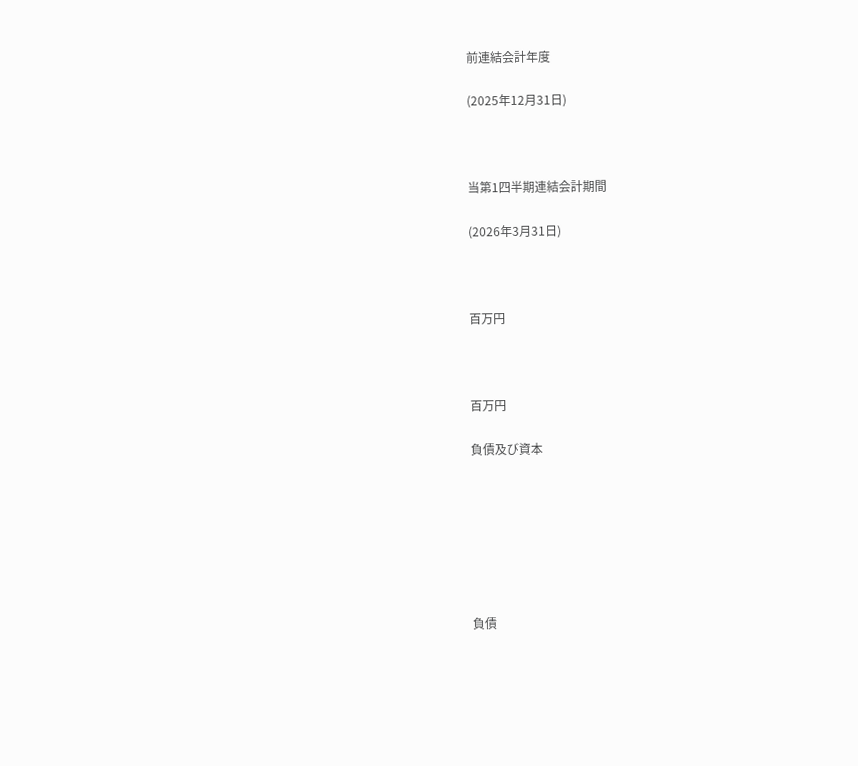前連結会計年度

(2025年12月31日)



当第1四半期連結会計期間

(2026年3月31日)



百万円



百万円

負債及び資本







負債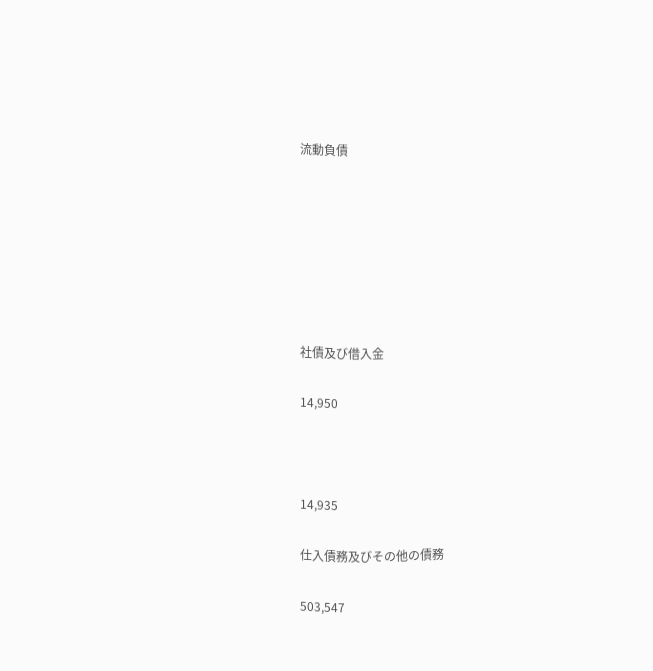流動負債







社債及び借入金

14,950



14,935

仕入債務及びその他の債務

503,547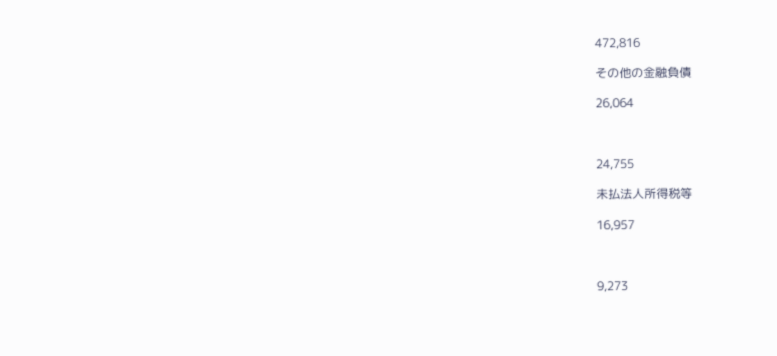472,816

その他の金融負債

26,064



24,755

未払法人所得税等

16,957



9,273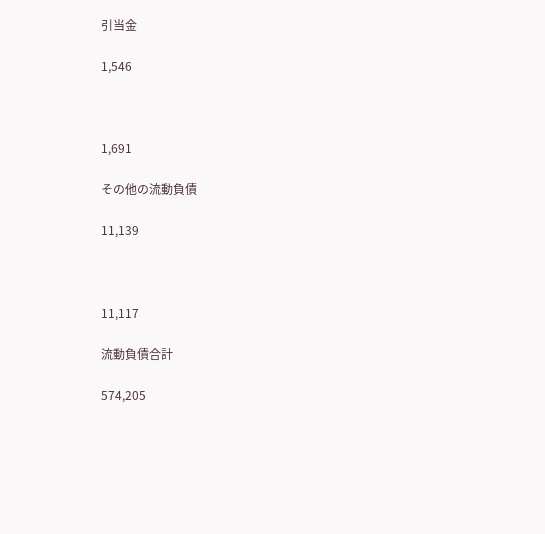引当金

1,546



1,691

その他の流動負債

11,139



11,117

流動負債合計

574,205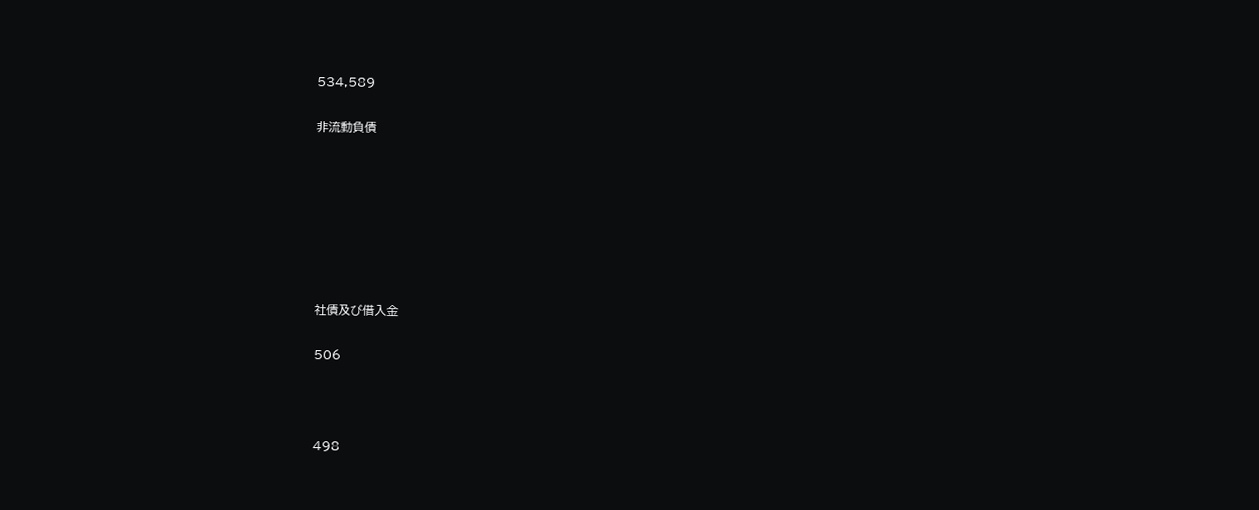534,589

非流動負債







社債及び借入金

506



498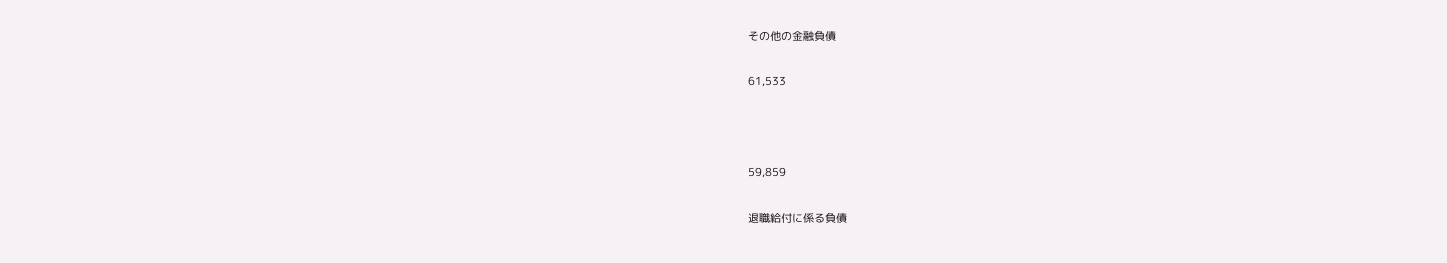その他の金融負債

61,533



59,859

退職給付に係る負債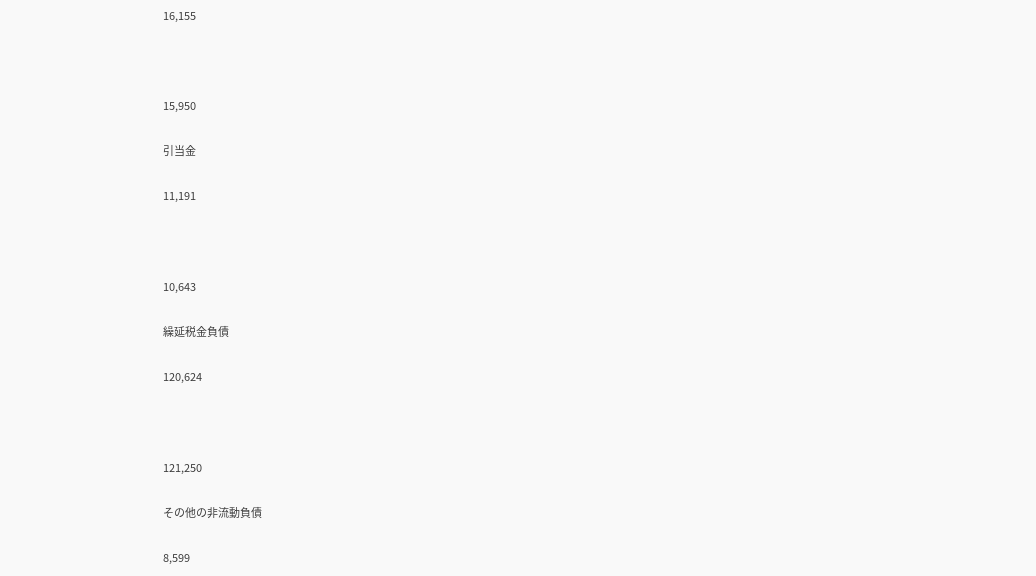16,155



15,950

引当金

11,191



10,643

繰延税金負債

120,624



121,250

その他の非流動負債

8,599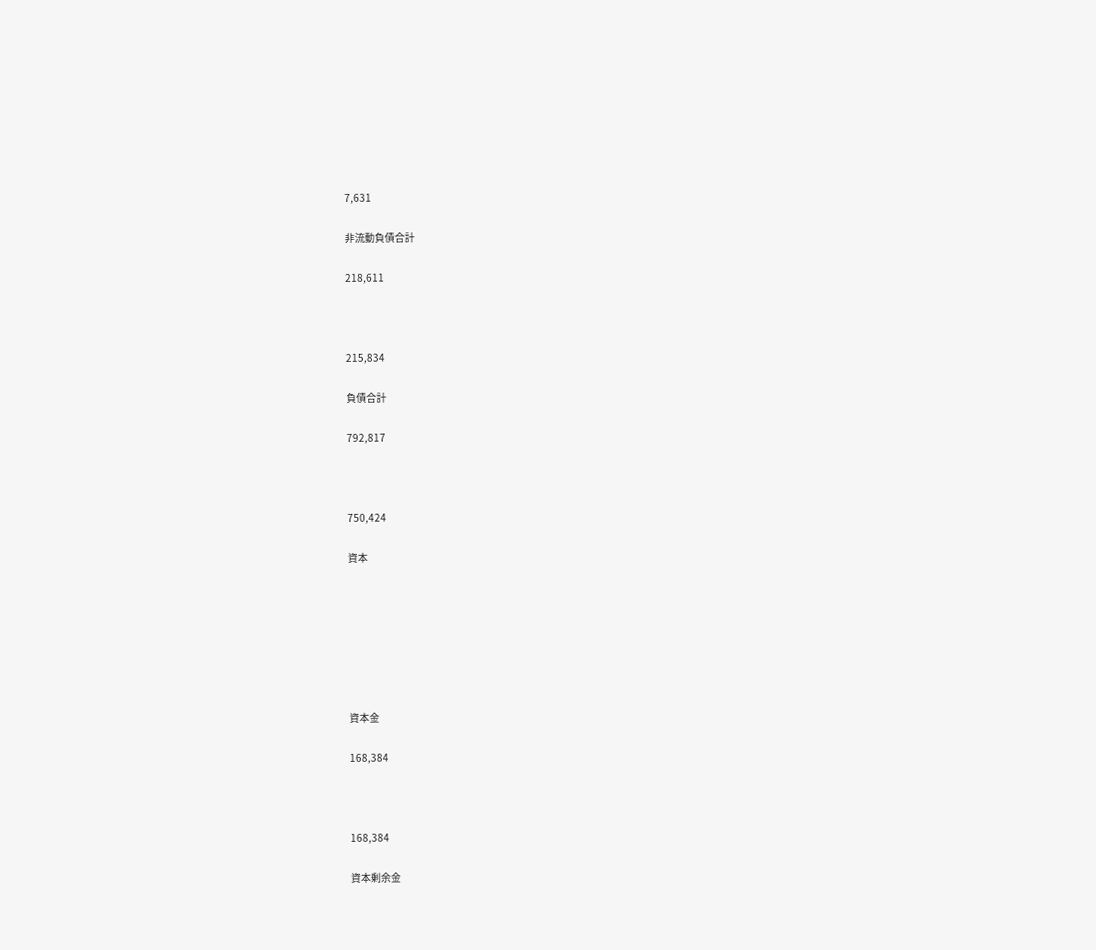7,631

非流動負債合計

218,611



215,834

負債合計

792,817



750,424

資本







資本金

168,384



168,384

資本剰余金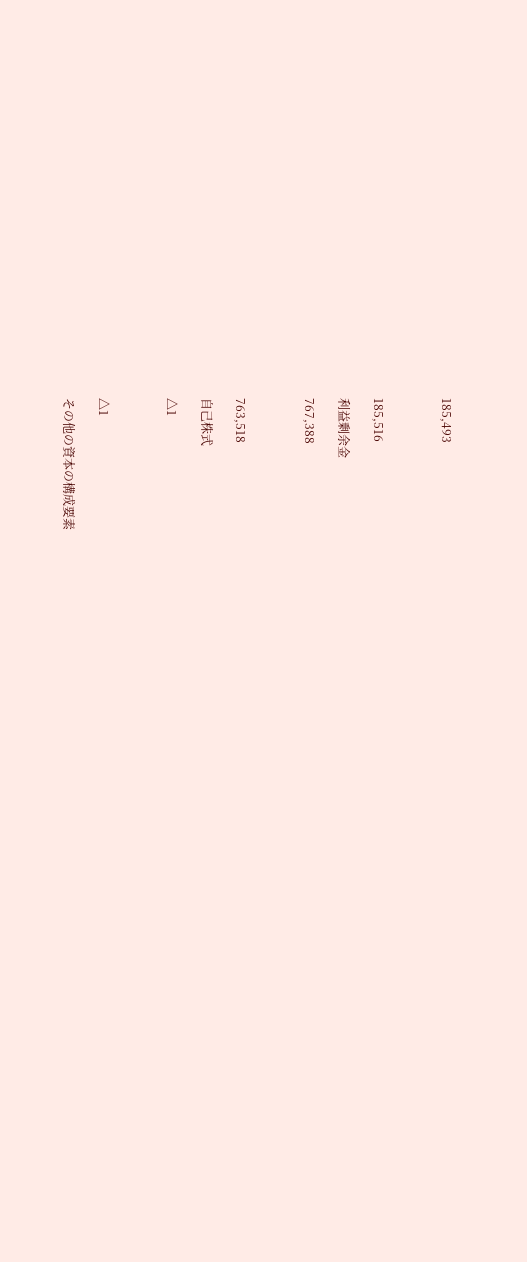185,493



185,516

利益剰余金

767,388



763,518

自己株式

△1



△1

その他の資本の構成要素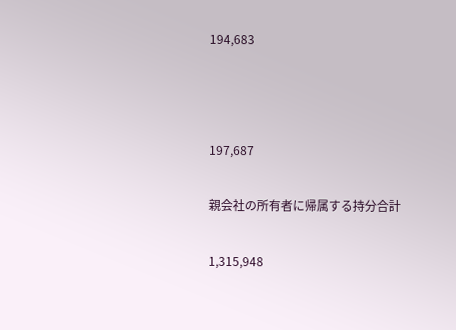194,683



197,687

親会社の所有者に帰属する持分合計

1,315,948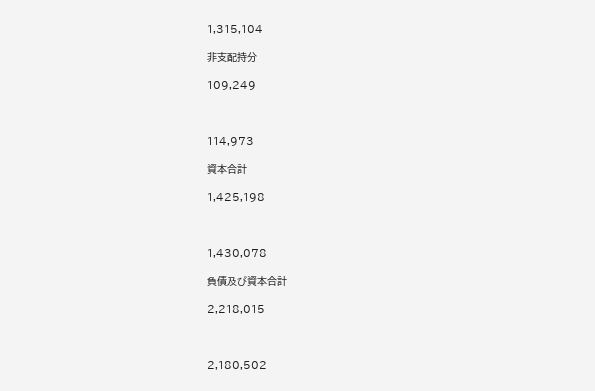1,315,104

非支配持分

109,249



114,973

資本合計

1,425,198



1,430,078

負債及び資本合計

2,218,015



2,180,502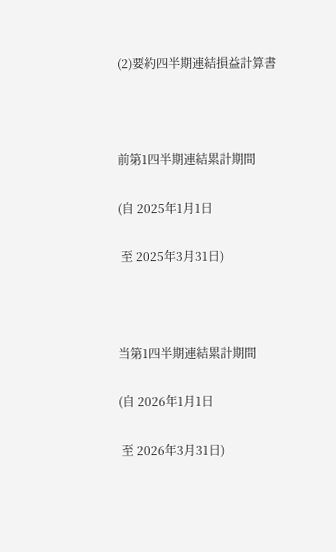(2)要約四半期連結損益計算書



前第1四半期連結累計期間

(自 2025年1月1日

 至 2025年3月31日)



当第1四半期連結累計期間

(自 2026年1月1日

 至 2026年3月31日)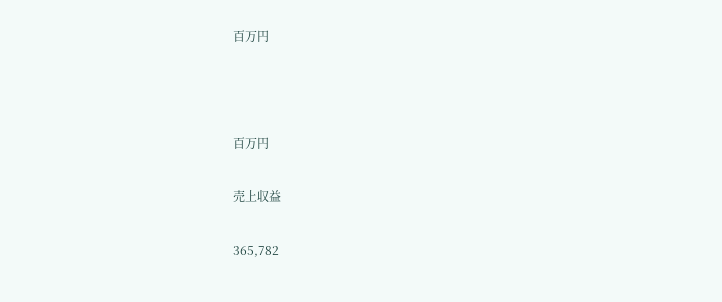百万円



百万円

売上収益

365,782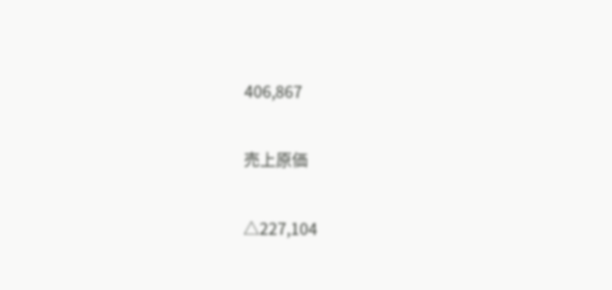406,867

売上原価

△227,104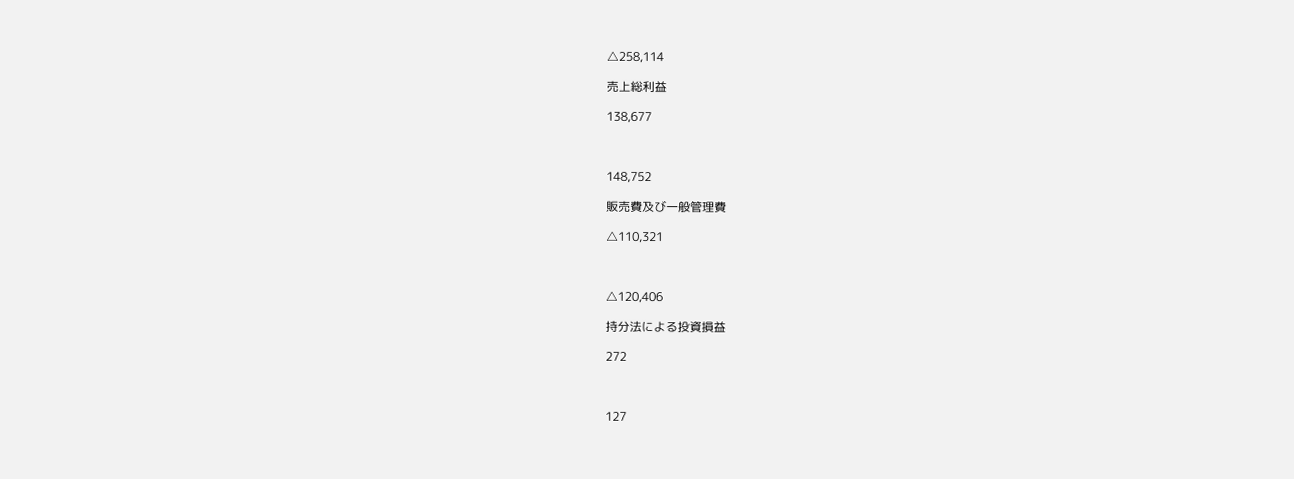△258,114

売上総利益

138,677



148,752

販売費及び一般管理費

△110,321



△120,406

持分法による投資損益

272



127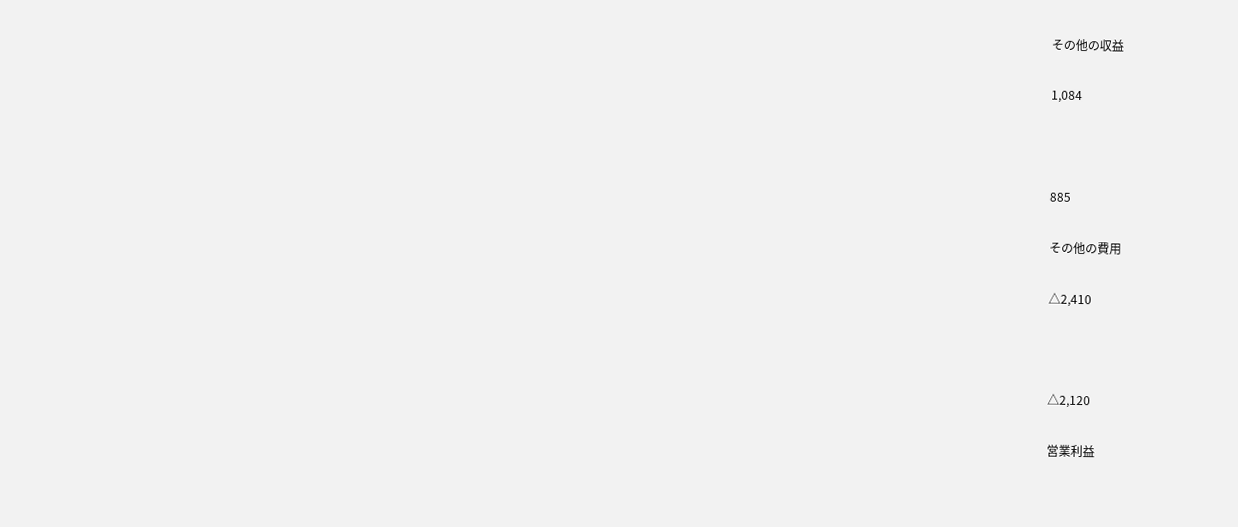その他の収益

1,084



885

その他の費用

△2,410



△2,120

営業利益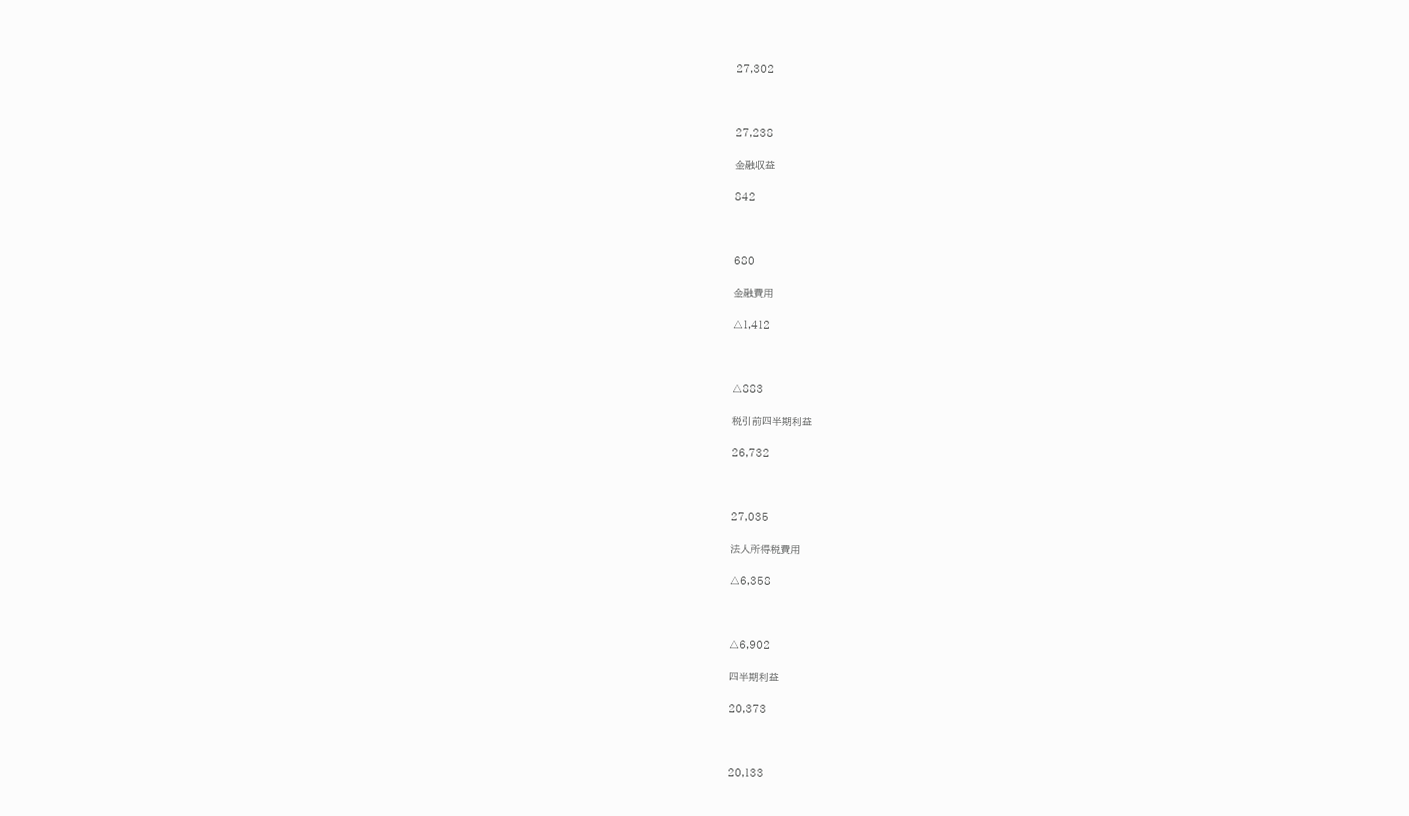27,302



27,238

金融収益

842



680

金融費用

△1,412



△883

税引前四半期利益

26,732



27,035

法人所得税費用

△6,358



△6,902

四半期利益

20,373



20,133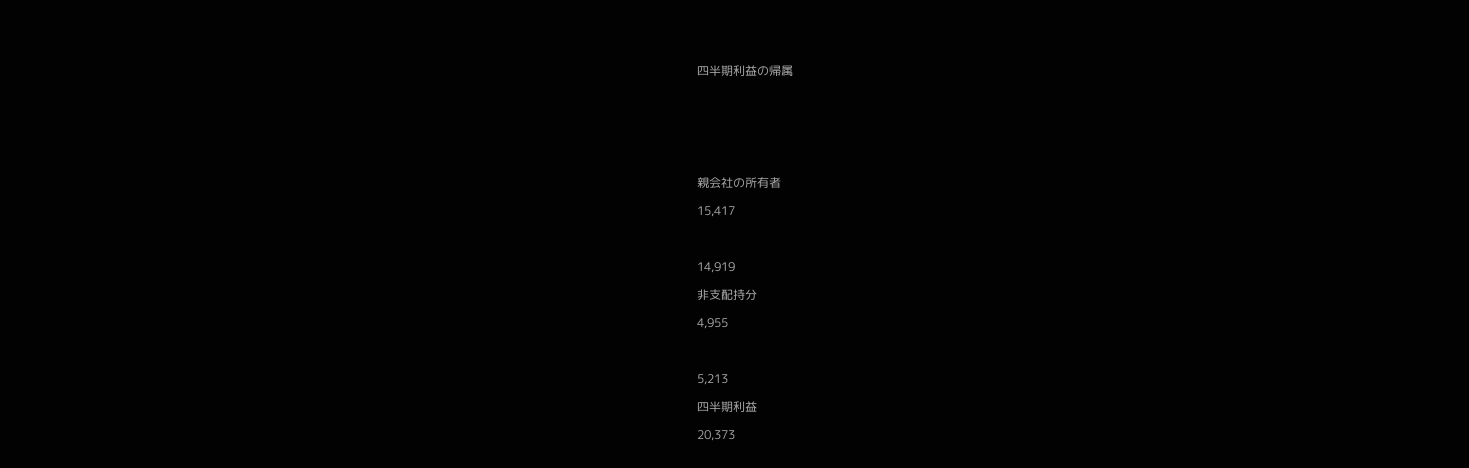四半期利益の帰属







親会社の所有者

15,417



14,919

非支配持分

4,955



5,213

四半期利益

20,373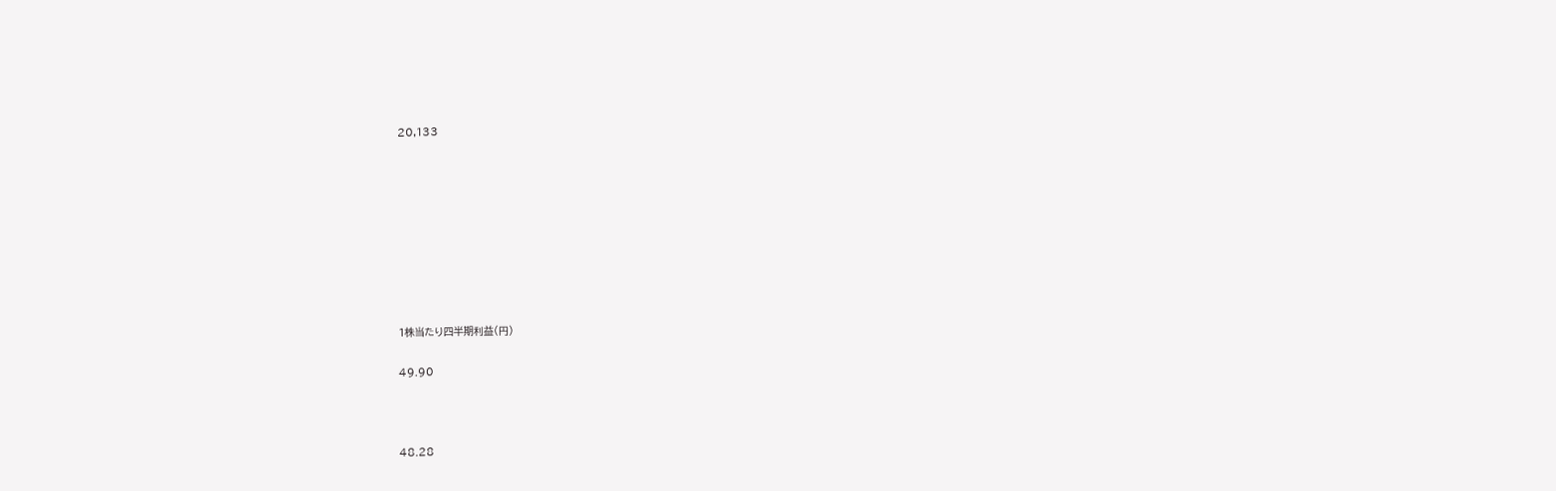20,133









1株当たり四半期利益(円)

49.90



48.28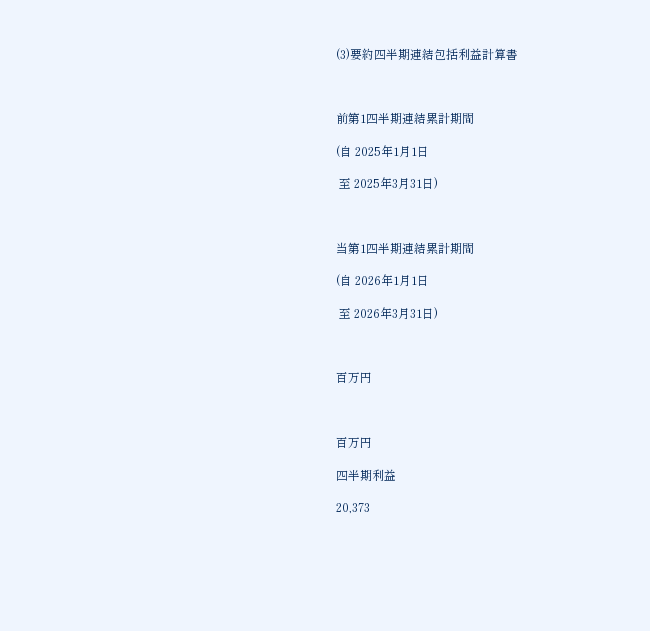(3)要約四半期連結包括利益計算書



前第1四半期連結累計期間

(自 2025年1月1日

 至 2025年3月31日)



当第1四半期連結累計期間

(自 2026年1月1日

 至 2026年3月31日)



百万円



百万円

四半期利益

20,373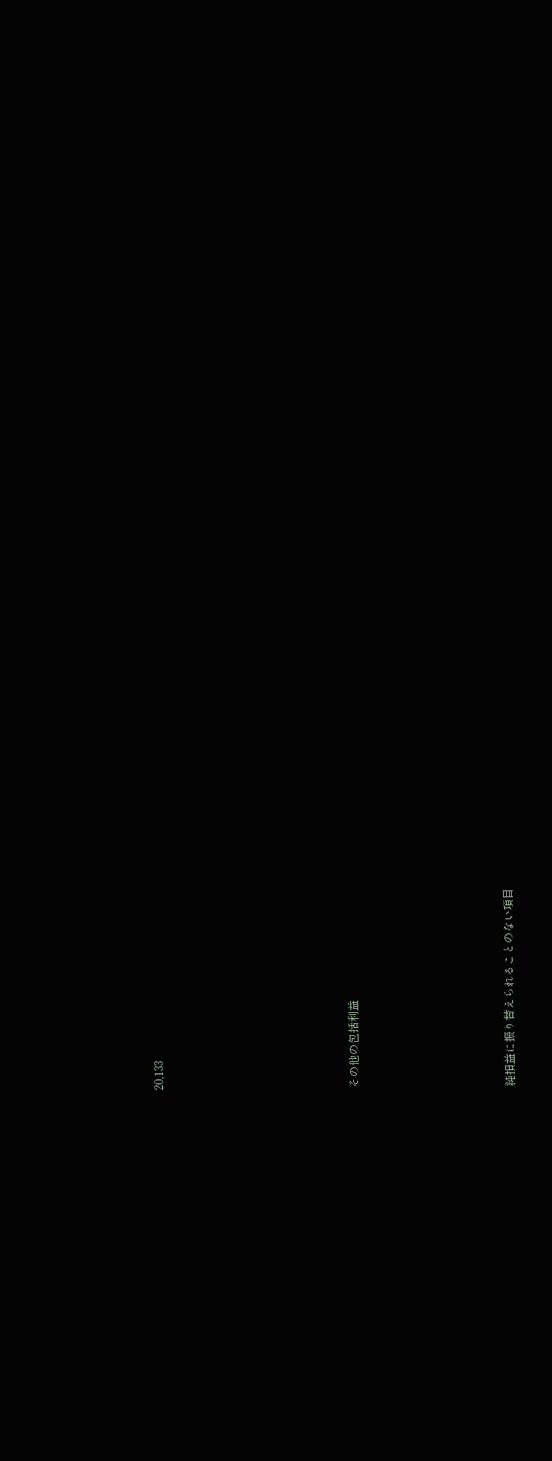20,133









その他の包括利益







純損益に振り替えられることのない項目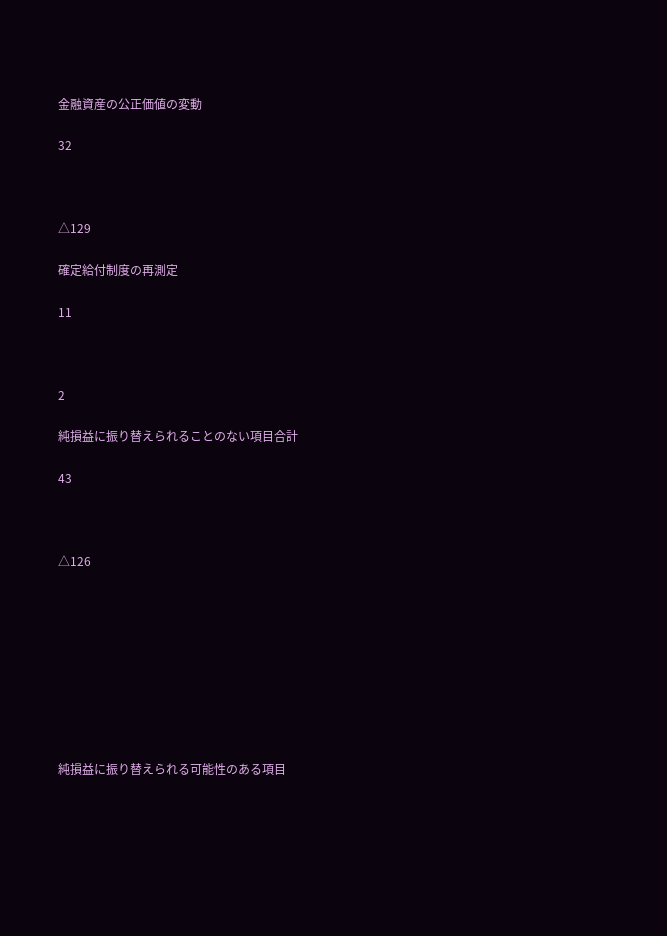金融資産の公正価値の変動

32



△129

確定給付制度の再測定

11



2

純損益に振り替えられることのない項目合計

43



△126









純損益に振り替えられる可能性のある項目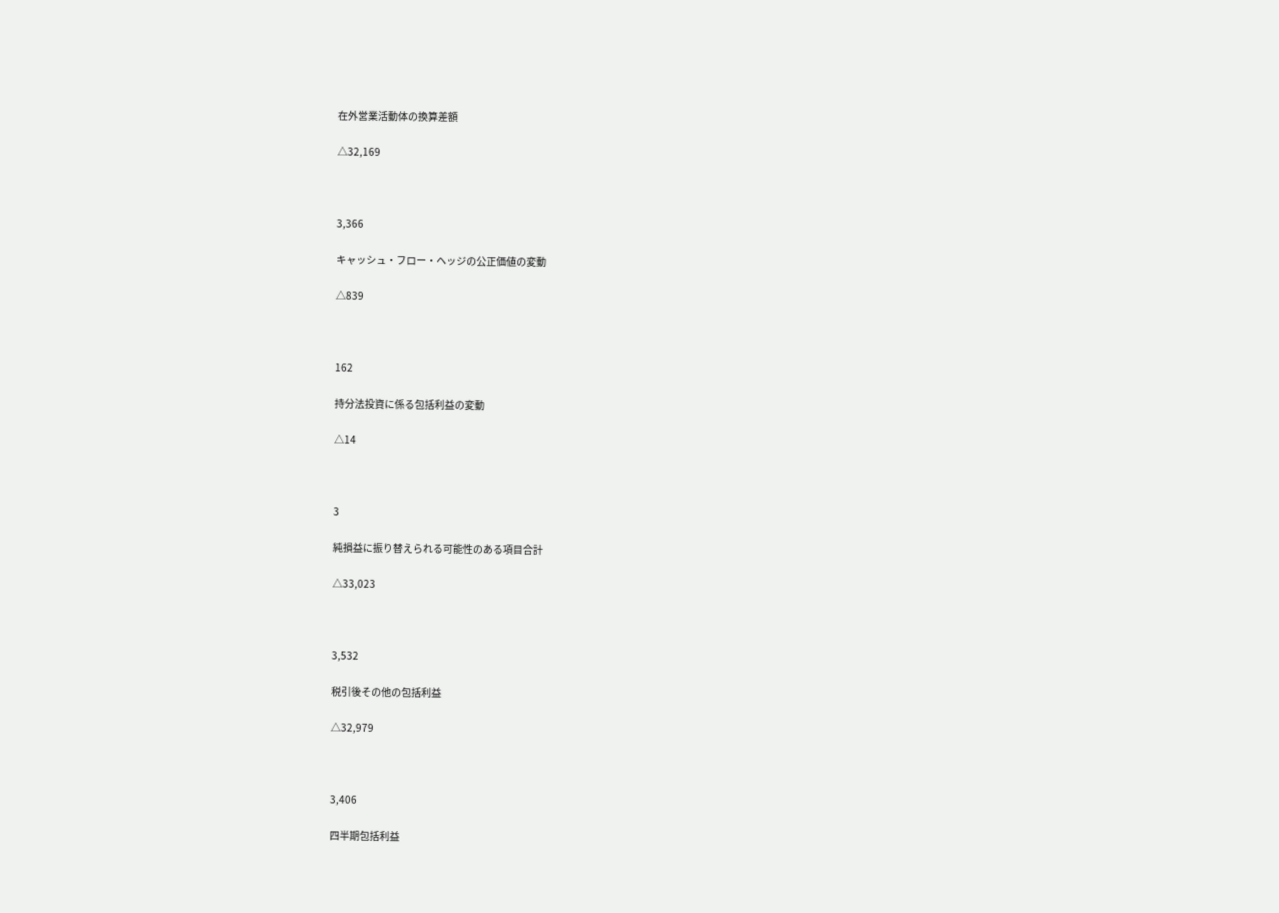在外営業活動体の換算差額

△32,169



3,366

キャッシュ・フロー・ヘッジの公正価値の変動

△839



162

持分法投資に係る包括利益の変動

△14



3

純損益に振り替えられる可能性のある項目合計

△33,023



3,532

税引後その他の包括利益

△32,979



3,406

四半期包括利益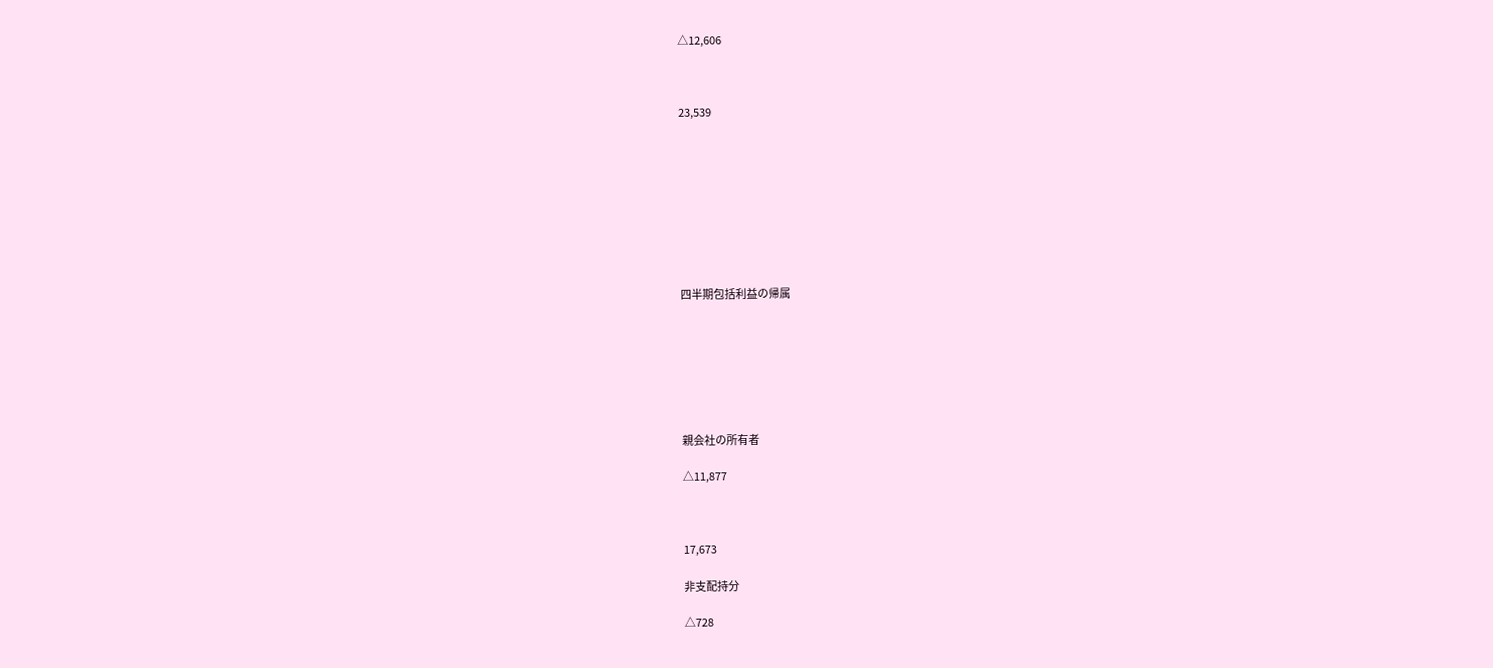△12,606



23,539









四半期包括利益の帰属







親会社の所有者

△11,877



17,673

非支配持分

△728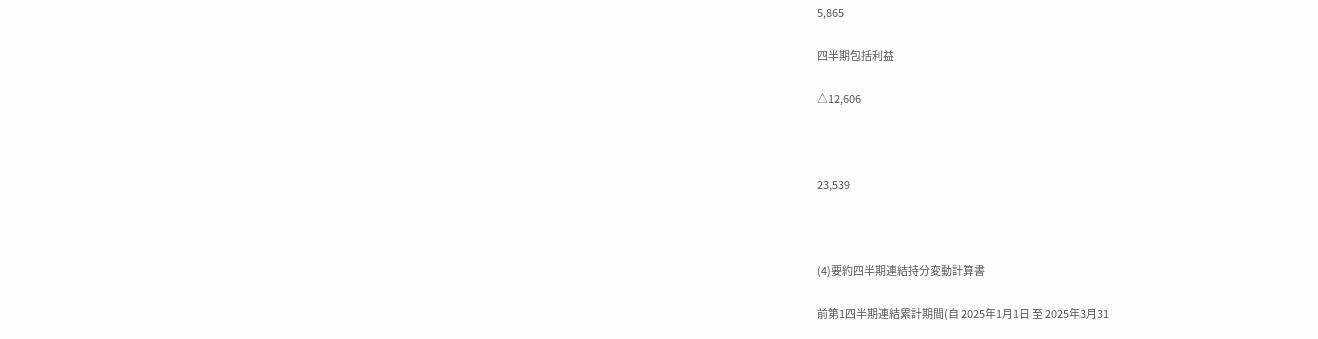5,865

四半期包括利益

△12,606



23,539



(4)要約四半期連結持分変動計算書

前第1四半期連結累計期間(自 2025年1月1日 至 2025年3月31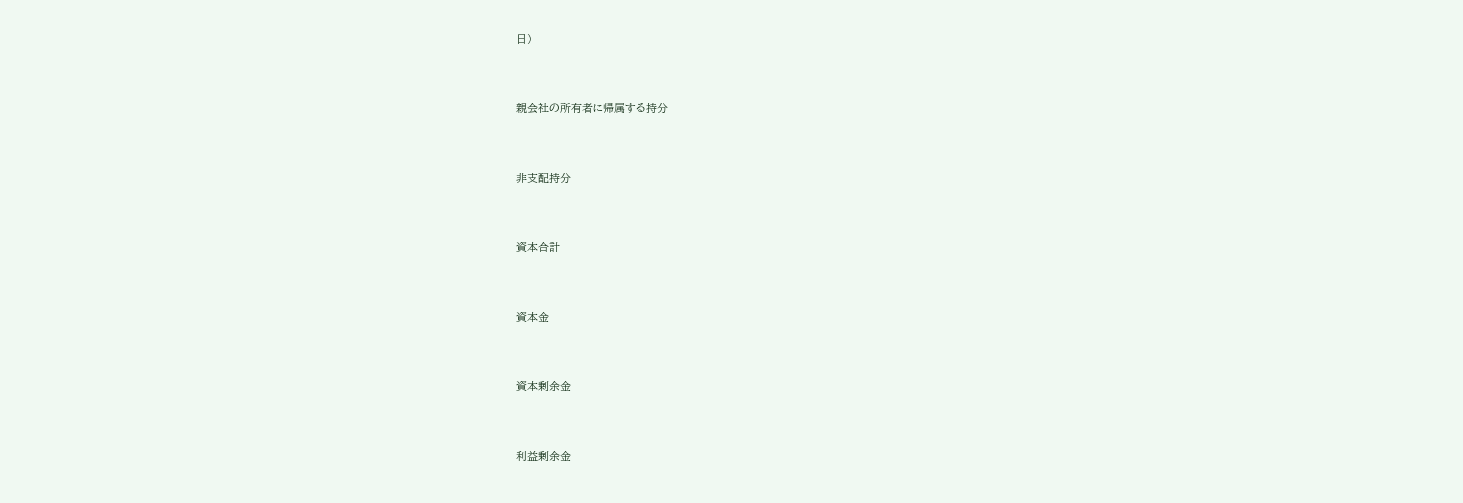日)



親会社の所有者に帰属する持分



非支配持分



資本合計



資本金



資本剰余金



利益剰余金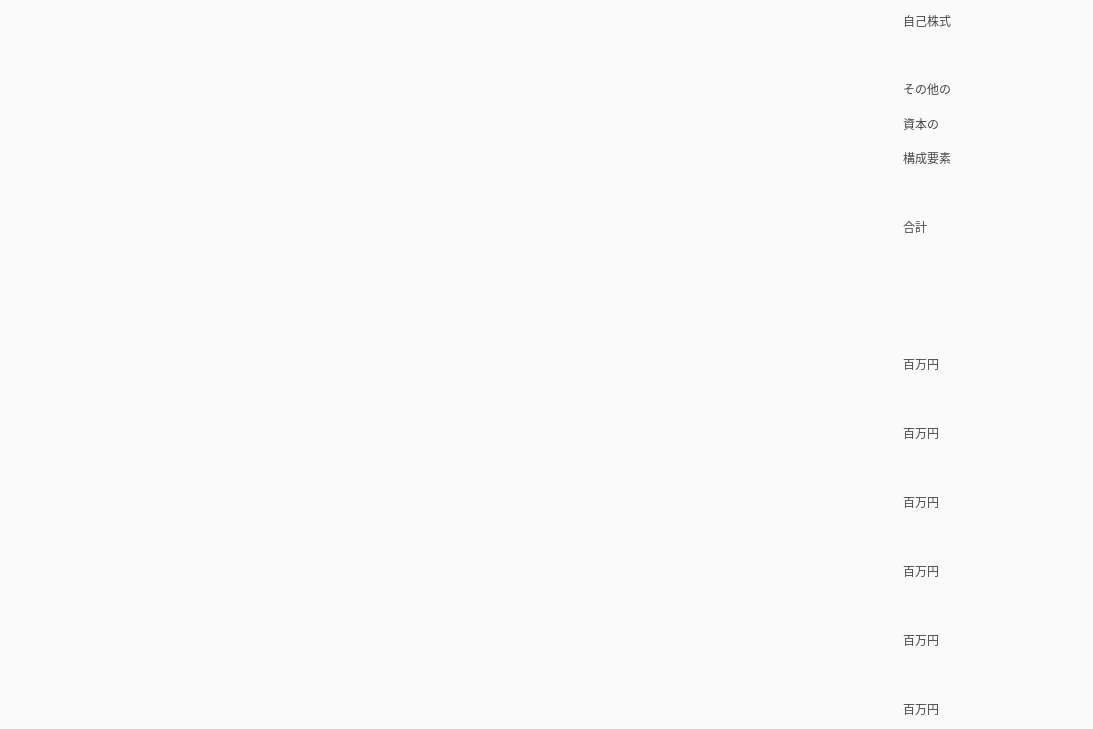自己株式



その他の

資本の

構成要素



合計







百万円



百万円



百万円



百万円



百万円



百万円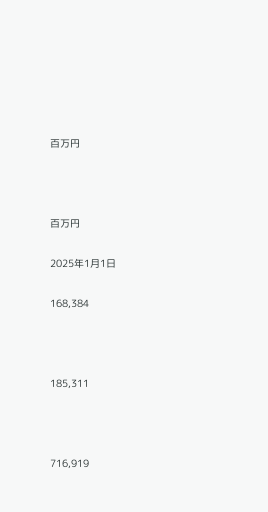百万円



百万円

2025年1月1日

168,384



185,311



716,919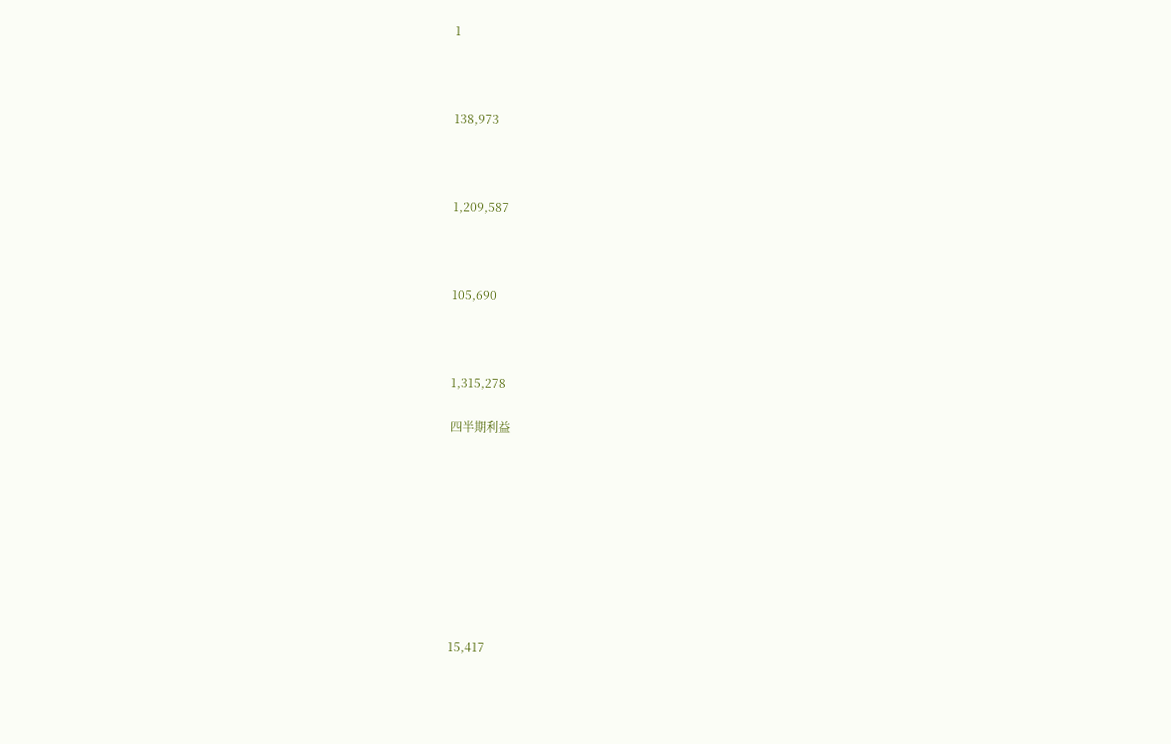1



138,973



1,209,587



105,690



1,315,278

四半期利益









15,417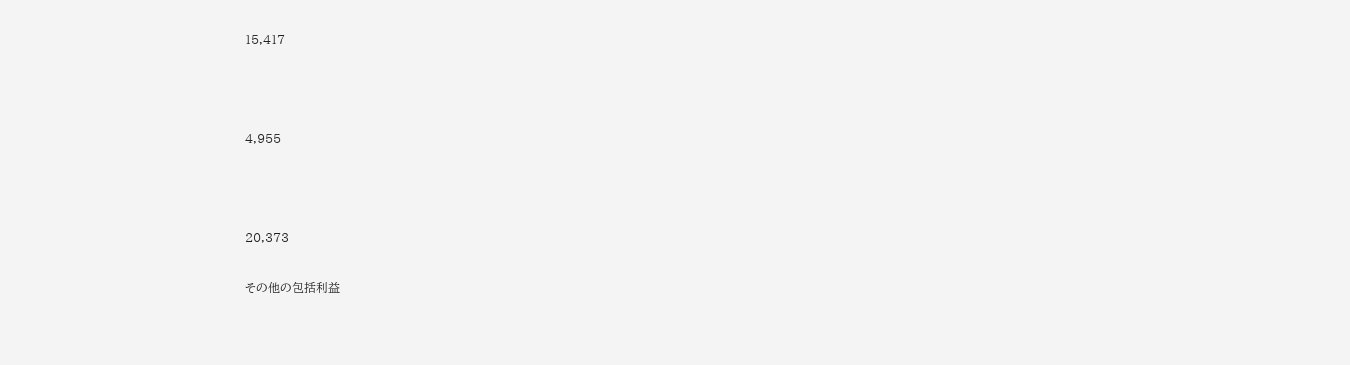15,417



4,955



20,373

その他の包括利益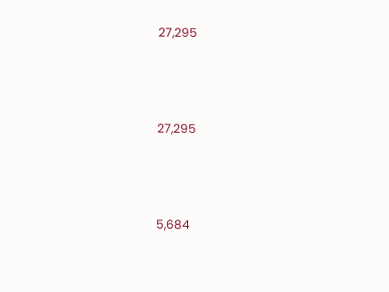27,295



27,295



5,684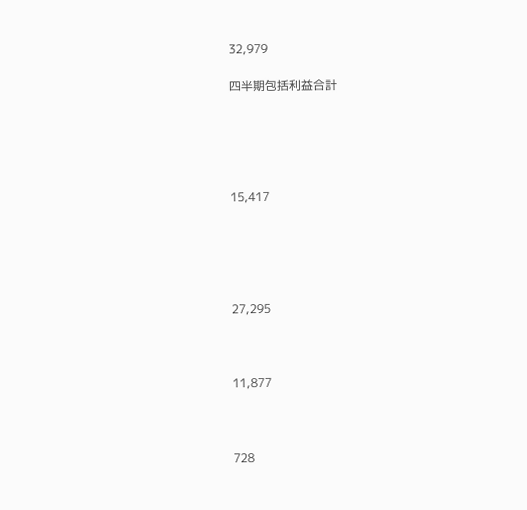32,979

四半期包括利益合計





15,417





27,295



11,877



728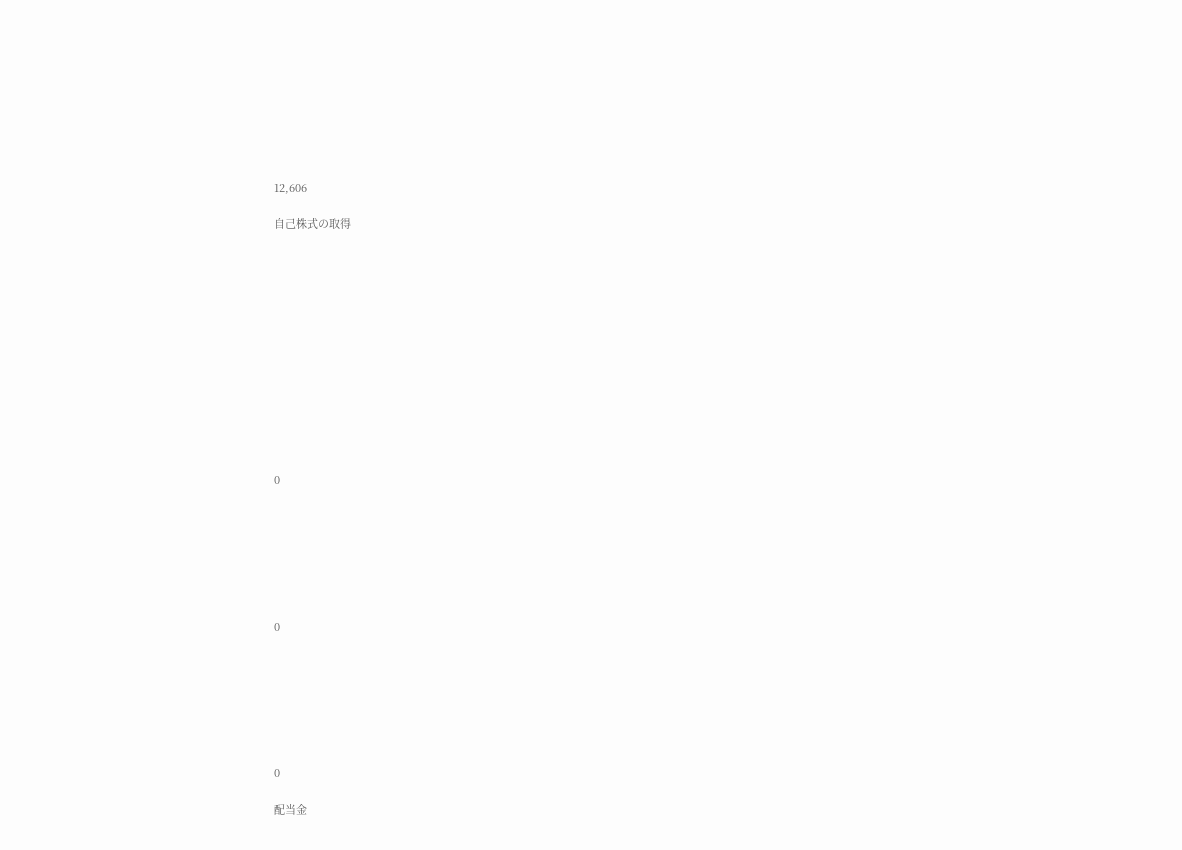12,606

自己株式の取得













0







0







0

配当金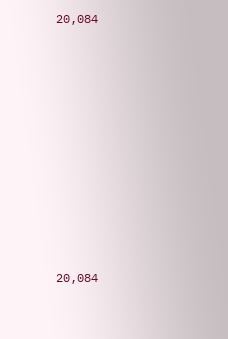20,084











20,084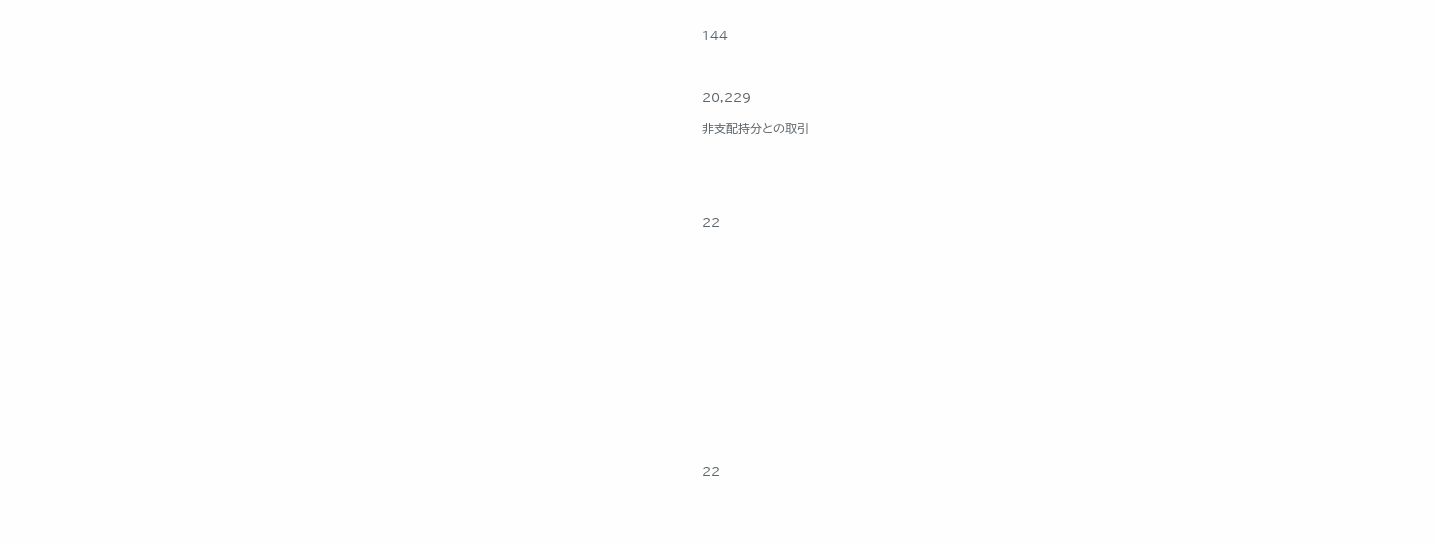144



20,229

非支配持分との取引





22















22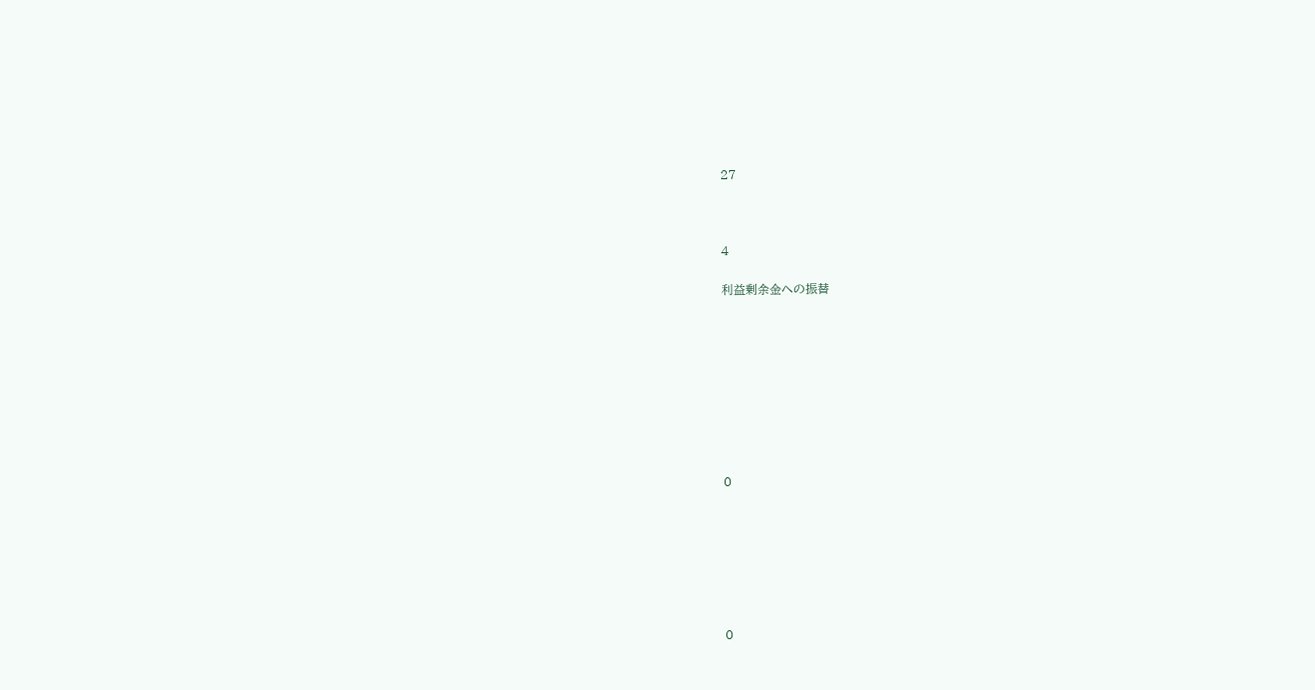27



4

利益剰余金への振替









0







0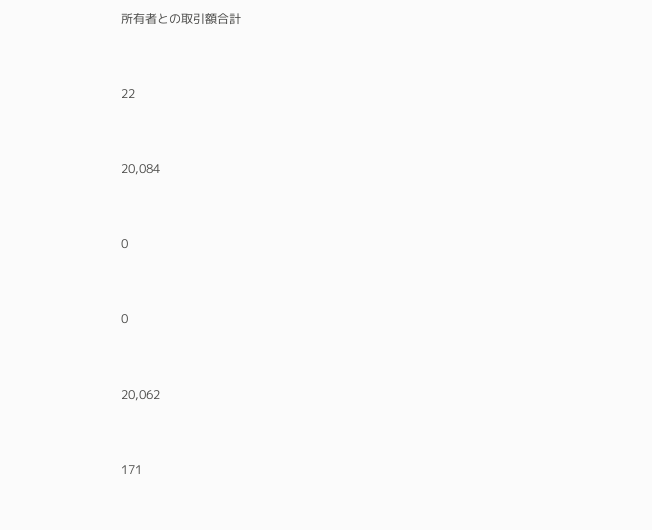所有者との取引額合計



22



20,084



0



0



20,062



171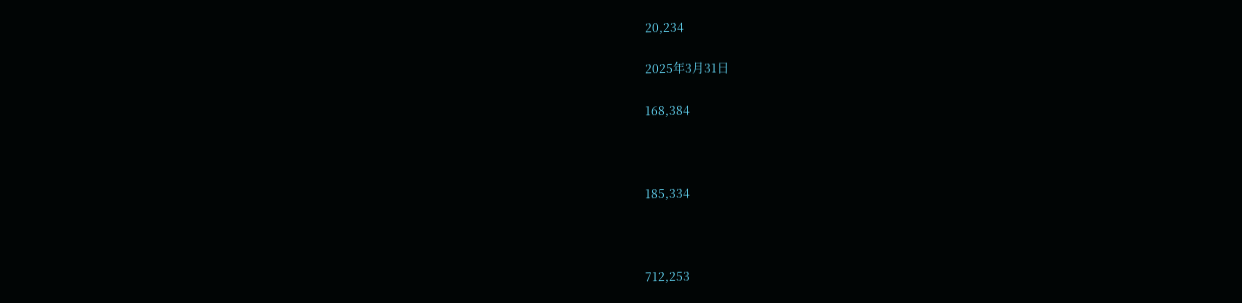20,234

2025年3月31日

168,384



185,334



712,253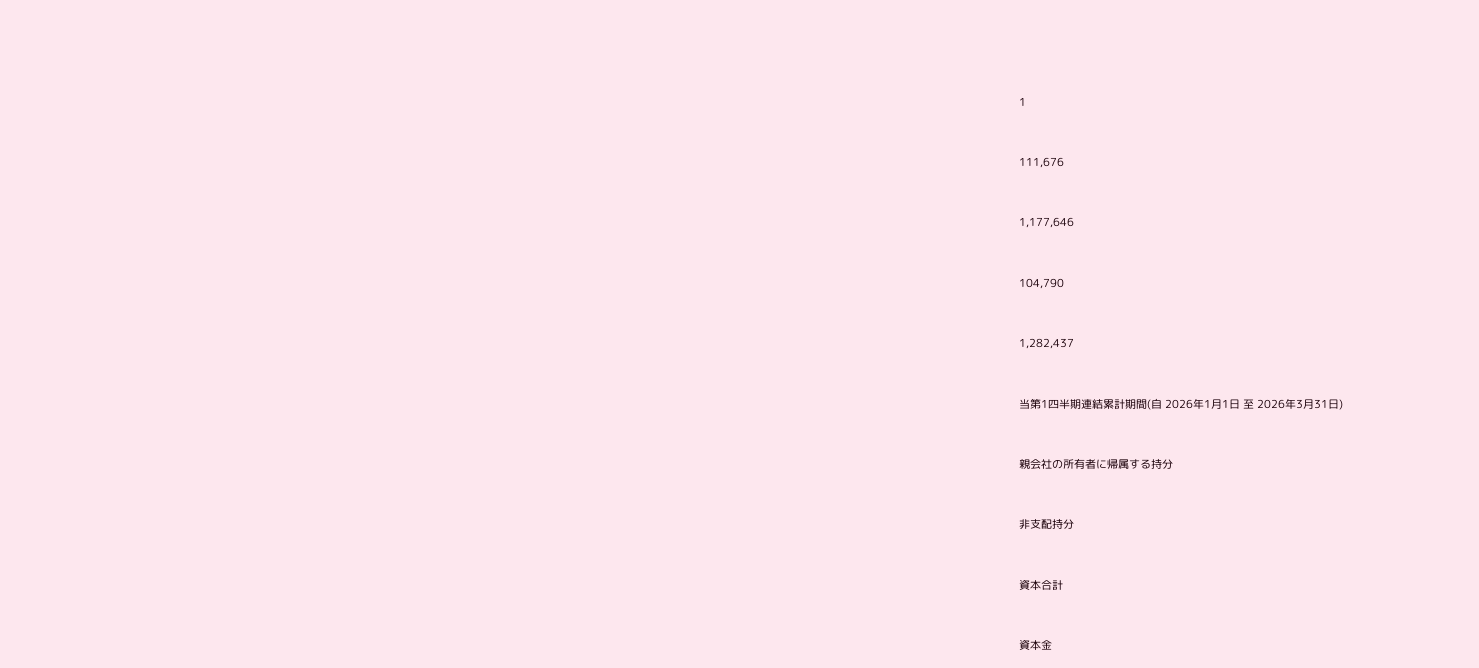1



111,676



1,177,646



104,790



1,282,437



当第1四半期連結累計期間(自 2026年1月1日 至 2026年3月31日)



親会社の所有者に帰属する持分



非支配持分



資本合計



資本金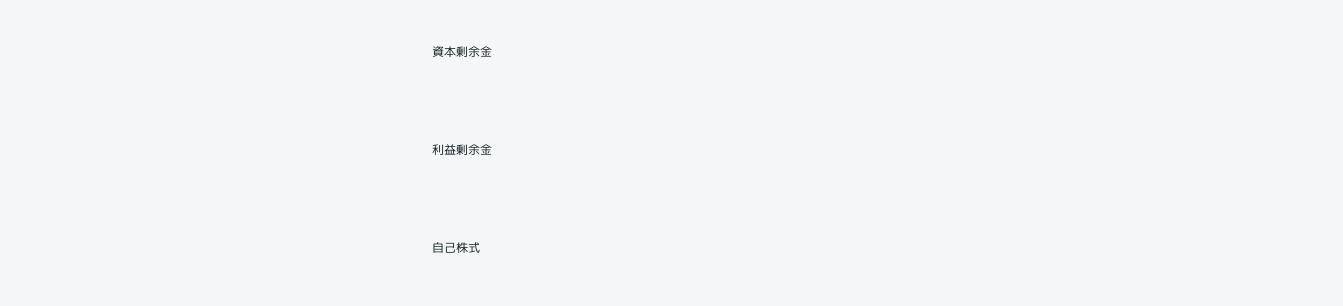資本剰余金



利益剰余金



自己株式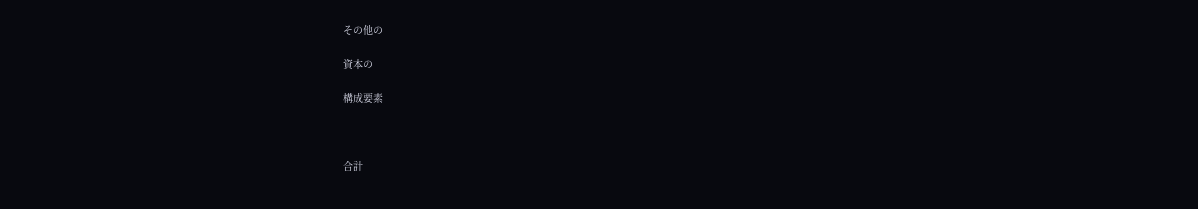その他の

資本の

構成要素



合計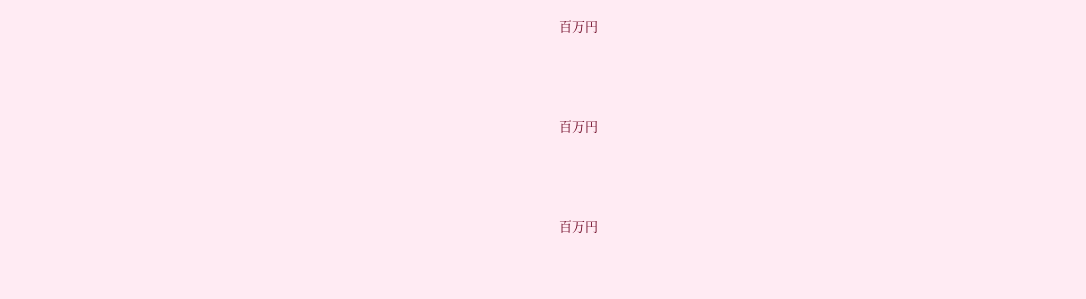百万円



百万円



百万円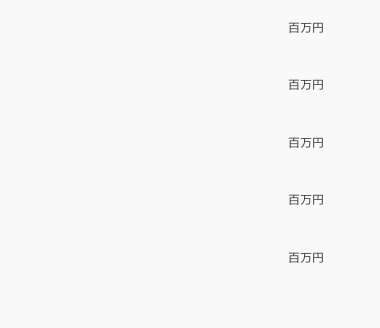百万円



百万円



百万円



百万円



百万円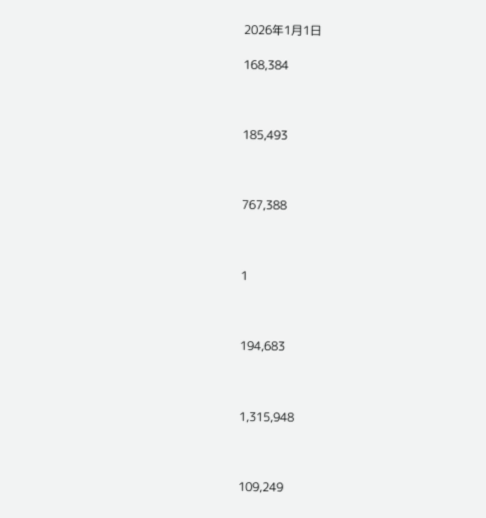2026年1月1日

168,384



185,493



767,388



1



194,683



1,315,948



109,249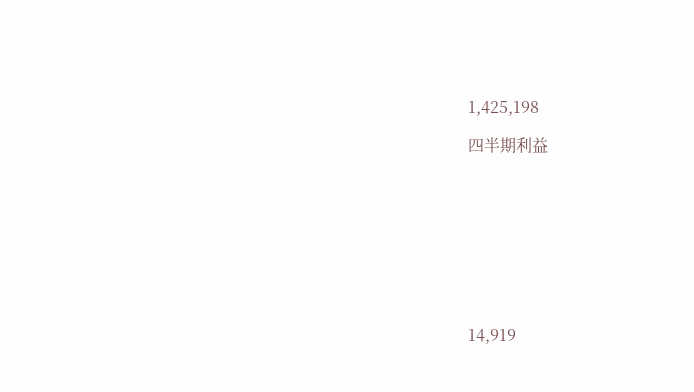1,425,198

四半期利益









14,919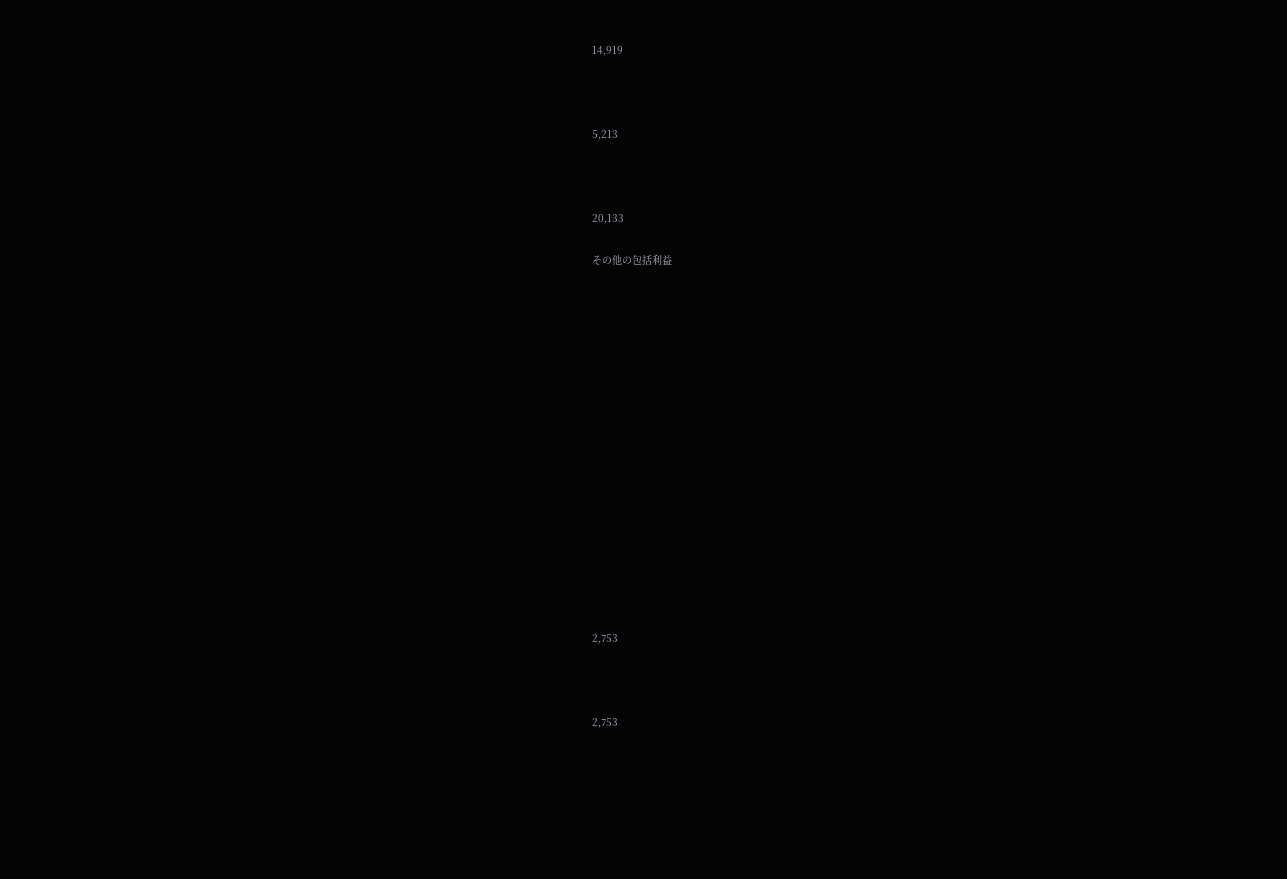14,919



5,213



20,133

その他の包括利益

















2,753



2,753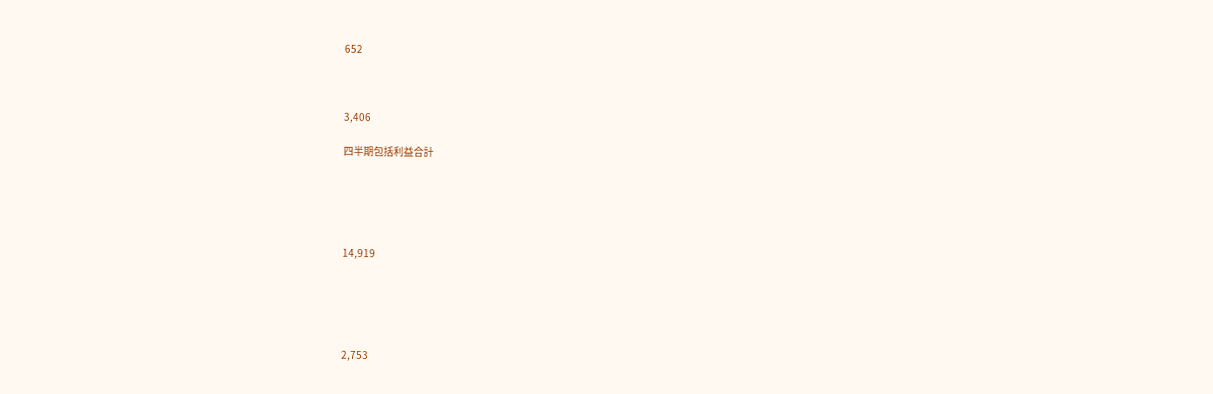652



3,406

四半期包括利益合計





14,919





2,753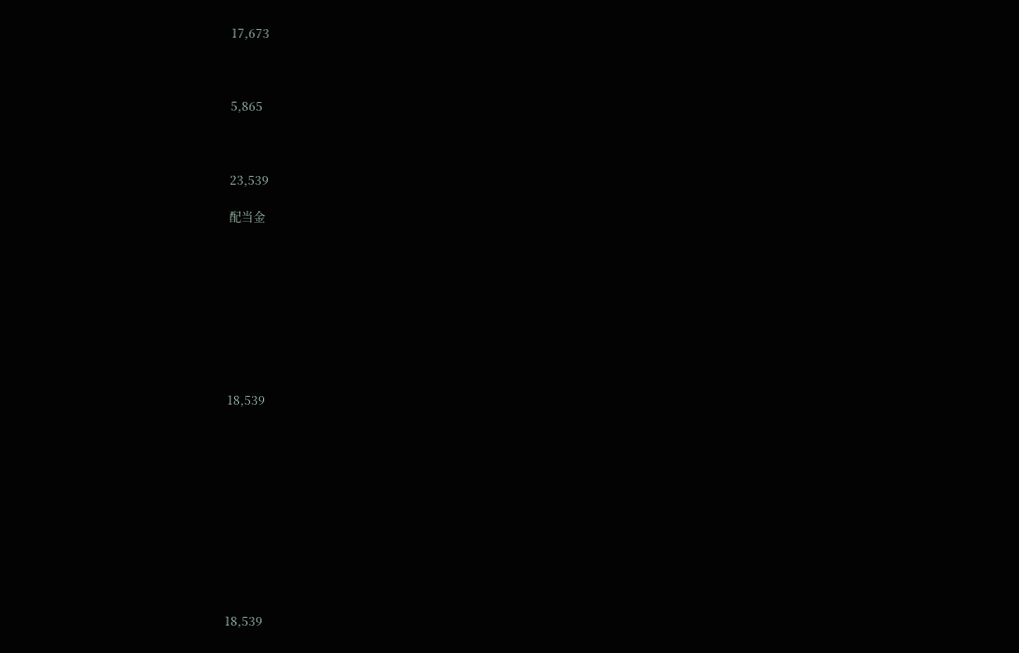17,673



5,865



23,539

配当金









18,539











18,539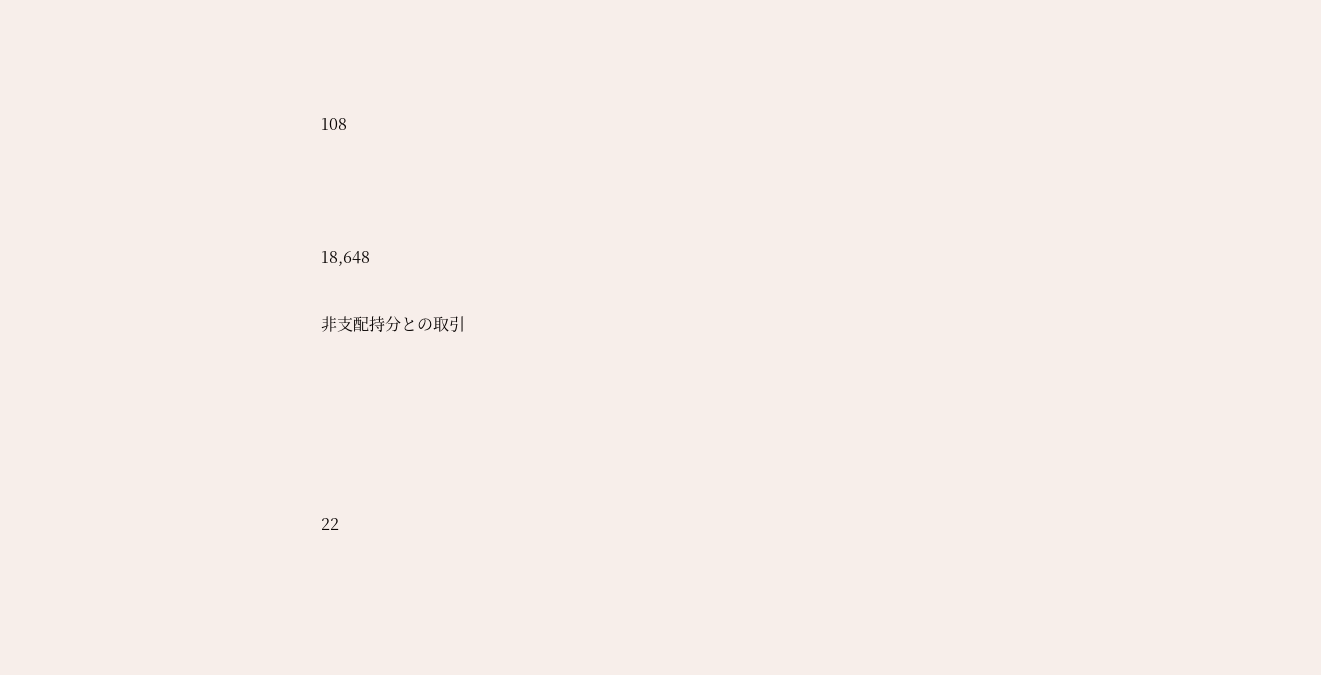108



18,648

非支配持分との取引





22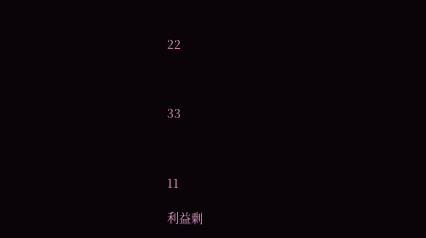22



33



11

利益剰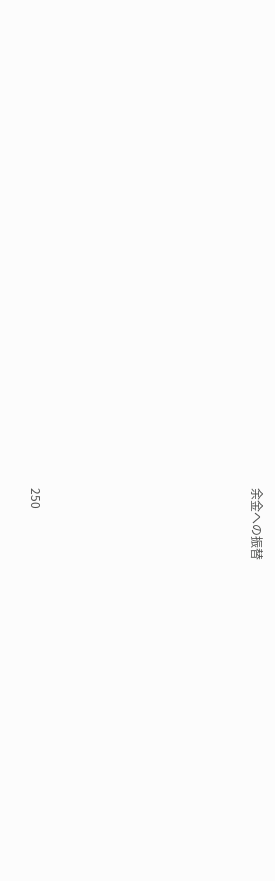余金への振替









250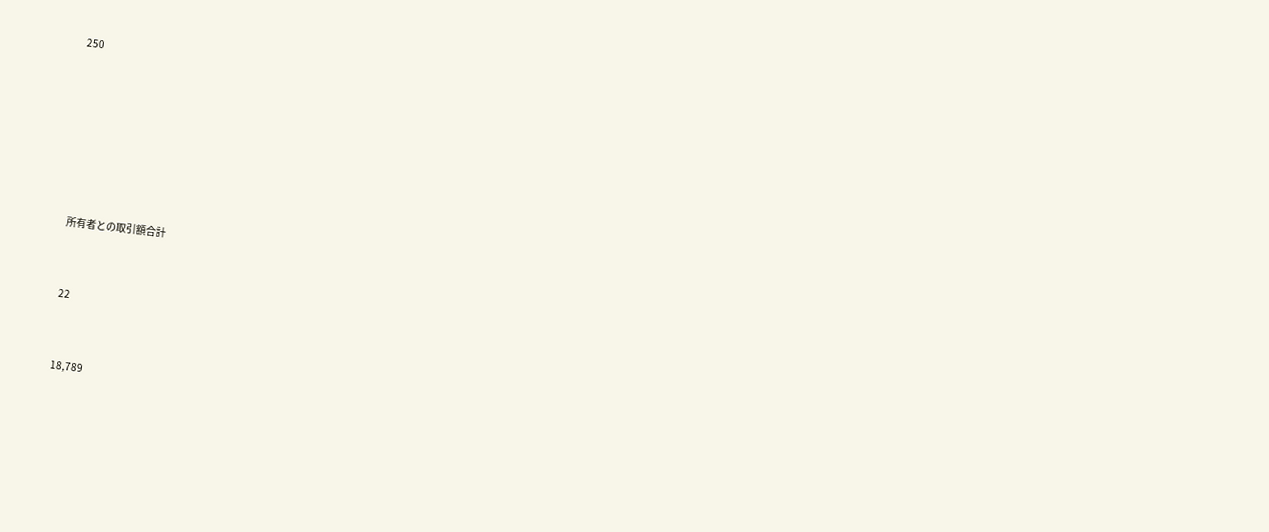250









所有者との取引額合計



22



18,789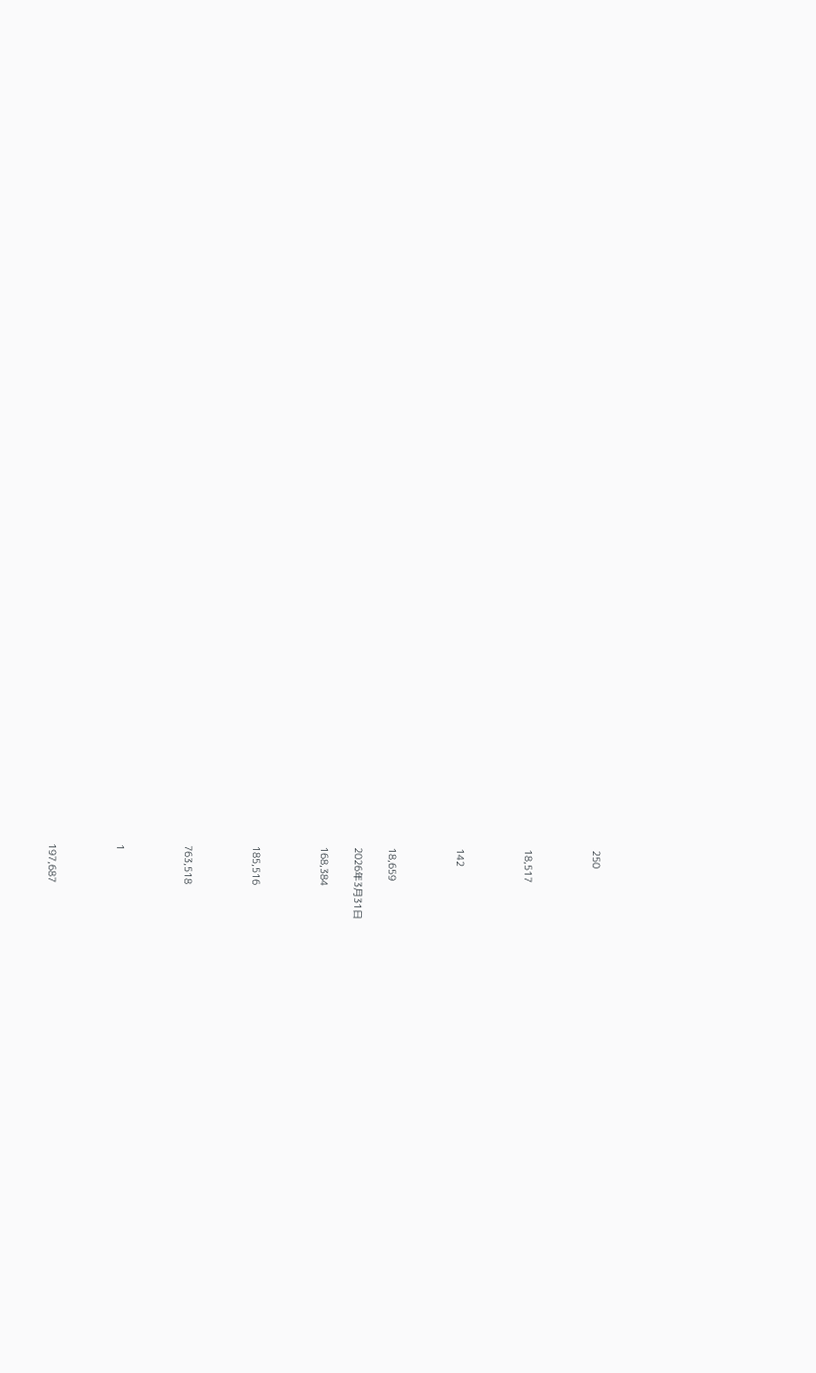250



18,517



142



18,659

2026年3月31日

168,384



185,516



763,518



1



197,687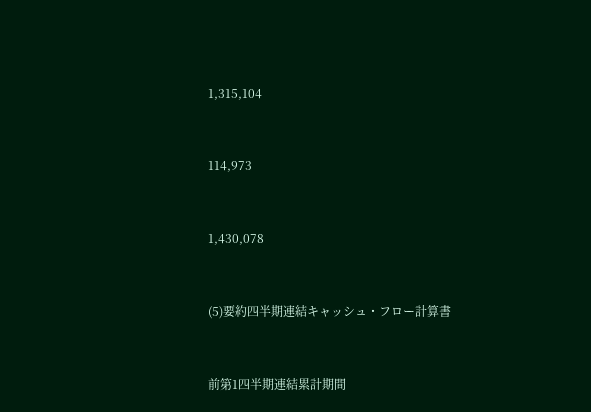1,315,104



114,973



1,430,078



(5)要約四半期連結キャッシュ・フロー計算書



前第1四半期連結累計期間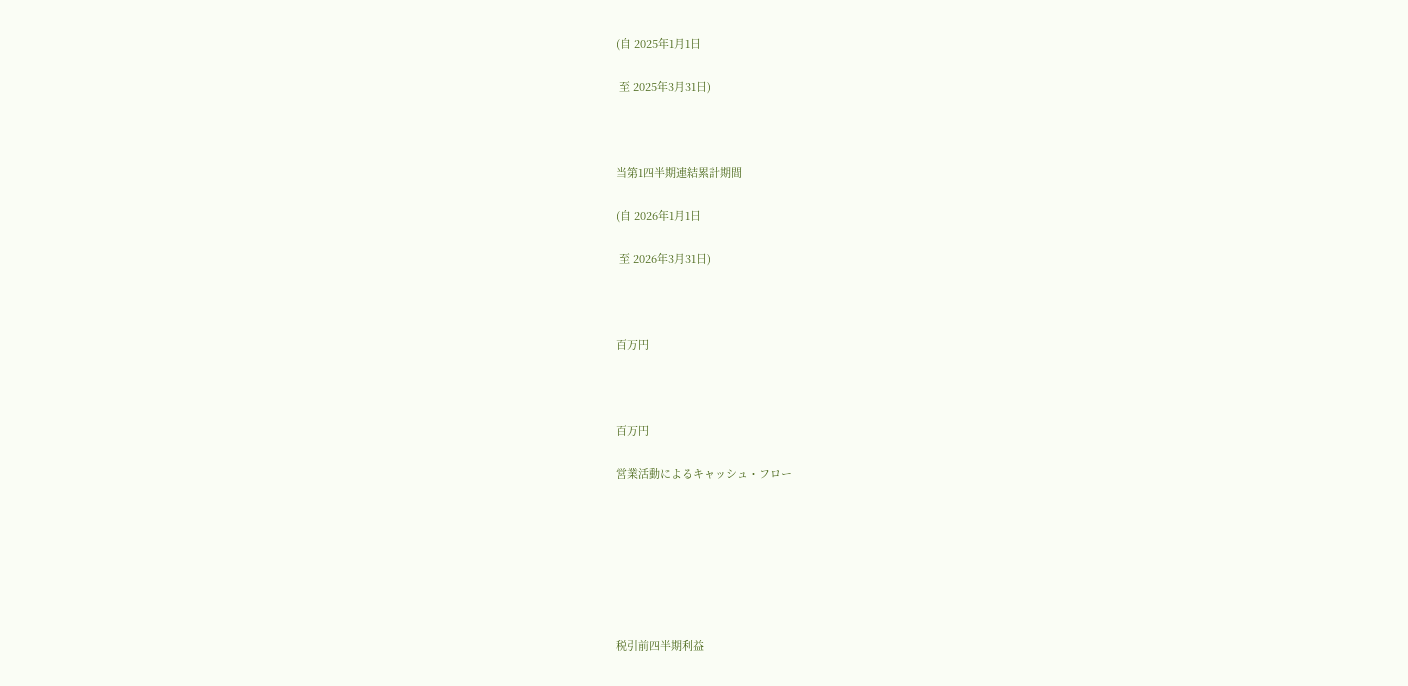(自 2025年1月1日

 至 2025年3月31日)



当第1四半期連結累計期間

(自 2026年1月1日

 至 2026年3月31日)



百万円



百万円

営業活動によるキャッシュ・フロー







税引前四半期利益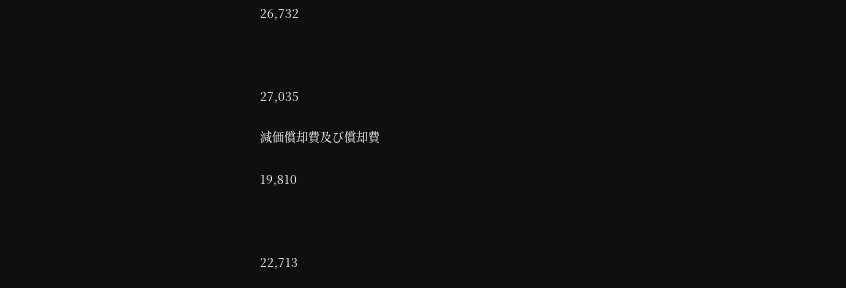26,732



27,035

減価償却費及び償却費

19,810



22,713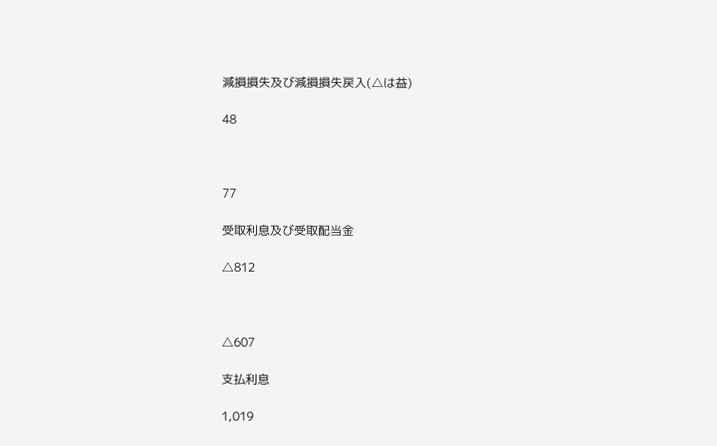減損損失及び減損損失戻入(△は益)

48



77

受取利息及び受取配当金

△812



△607

支払利息

1,019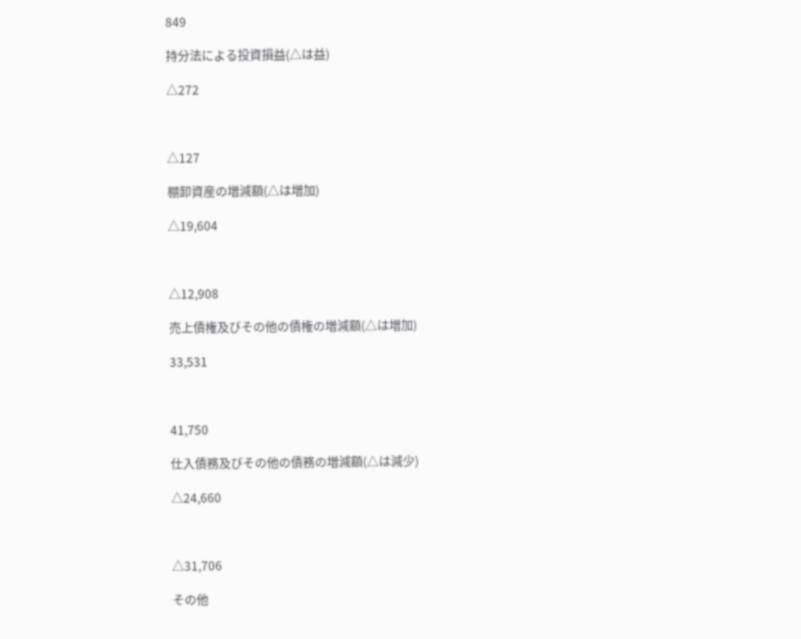849

持分法による投資損益(△は益)

△272



△127

棚卸資産の増減額(△は増加)

△19,604



△12,908

売上債権及びその他の債権の増減額(△は増加)

33,531



41,750

仕入債務及びその他の債務の増減額(△は減少)

△24,660



△31,706

その他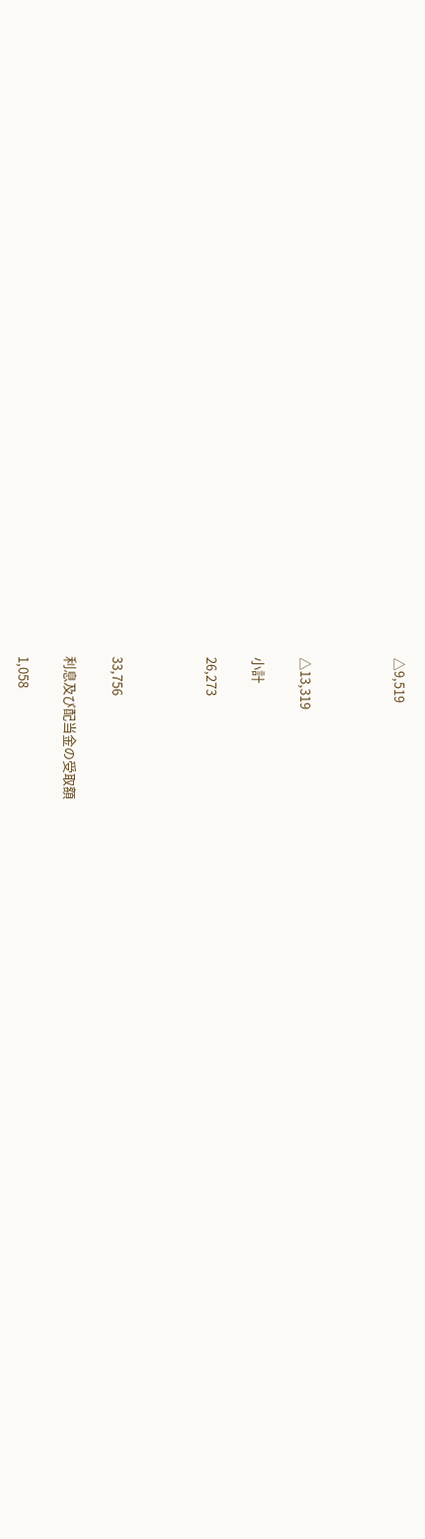△9,519



△13,319

小計

26,273



33,756

利息及び配当金の受取額

1,058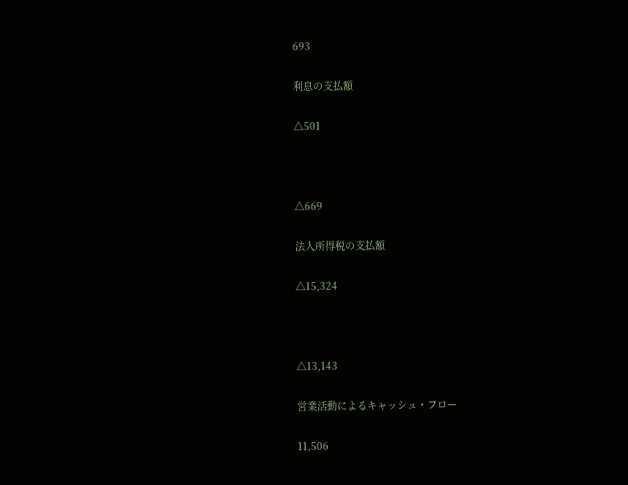693

利息の支払額

△501



△669

法人所得税の支払額

△15,324



△13,143

営業活動によるキャッシュ・フロー

11,506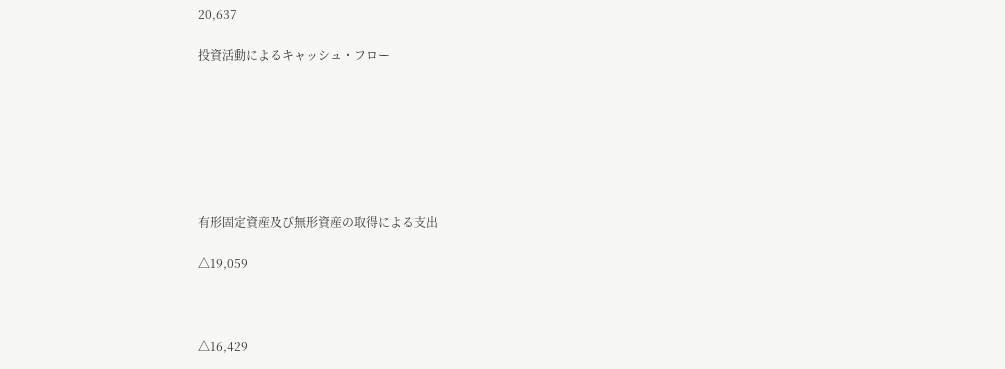20,637

投資活動によるキャッシュ・フロー







有形固定資産及び無形資産の取得による支出

△19,059



△16,429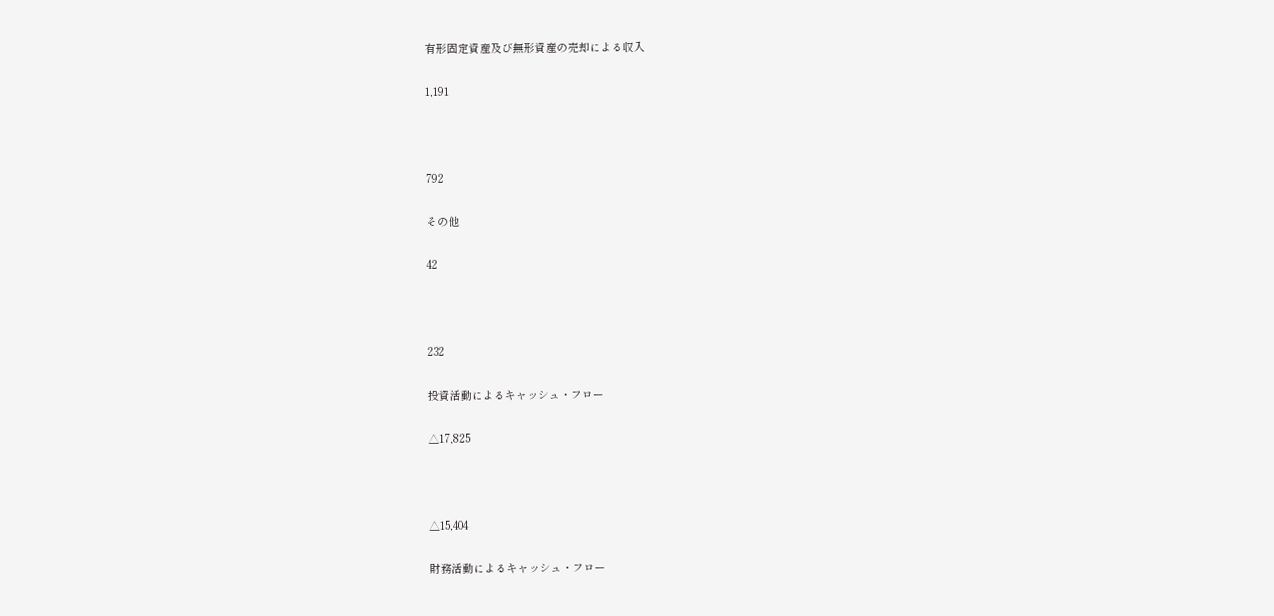有形固定資産及び無形資産の売却による収入

1,191



792

その他

42



232

投資活動によるキャッシュ・フロー

△17,825



△15,404

財務活動によるキャッシュ・フロー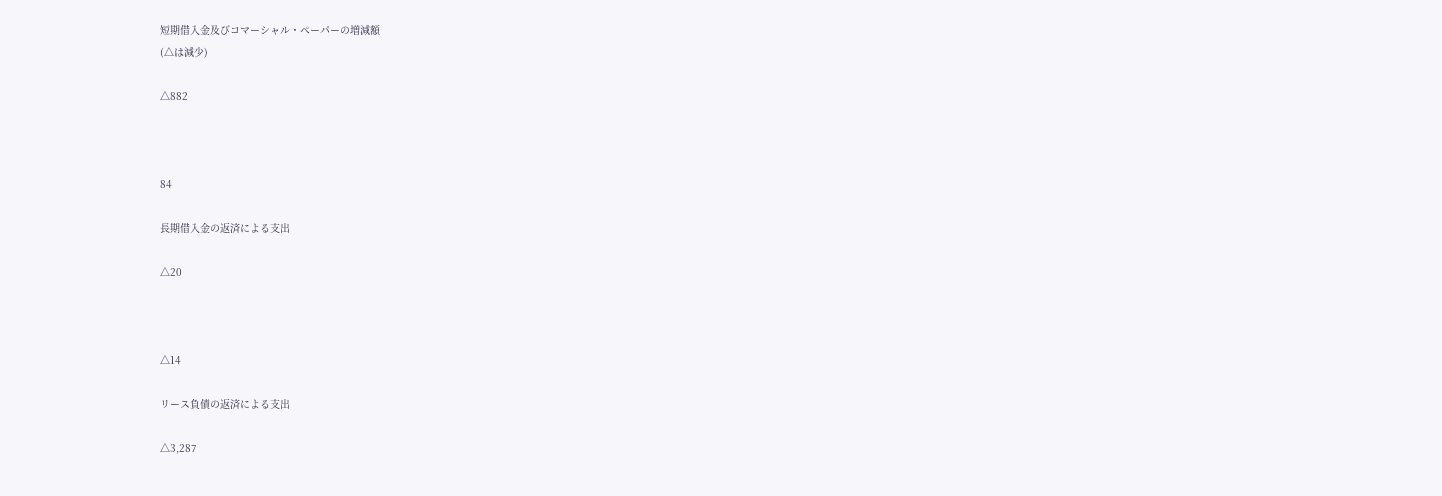短期借入金及びコマーシャル・ペーパーの増減額
(△は減少)

△882



84

長期借入金の返済による支出

△20



△14

リース負債の返済による支出

△3,287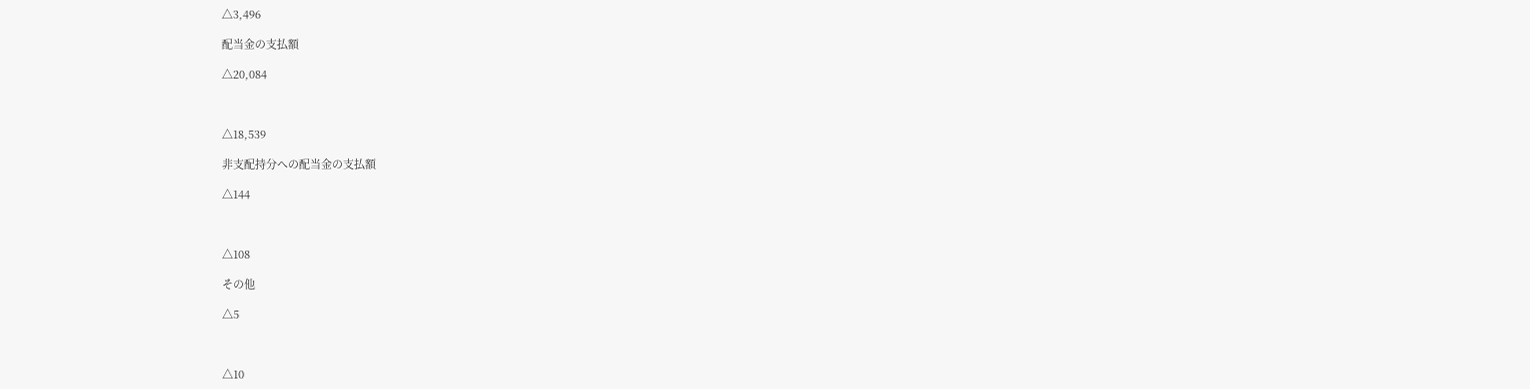△3,496

配当金の支払額

△20,084



△18,539

非支配持分への配当金の支払額

△144



△108

その他

△5



△10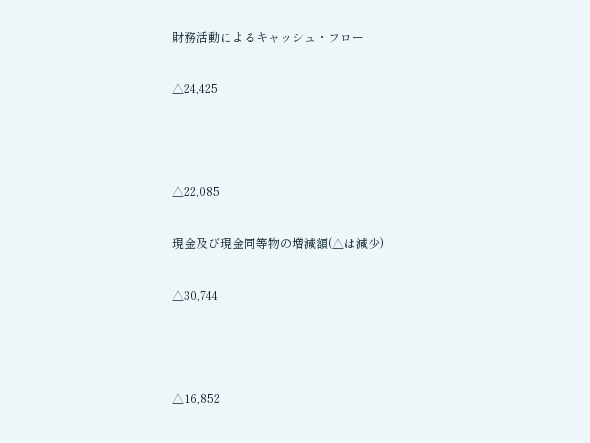財務活動によるキャッシュ・フロー

△24,425



△22,085

現金及び現金同等物の増減額(△は減少)

△30,744



△16,852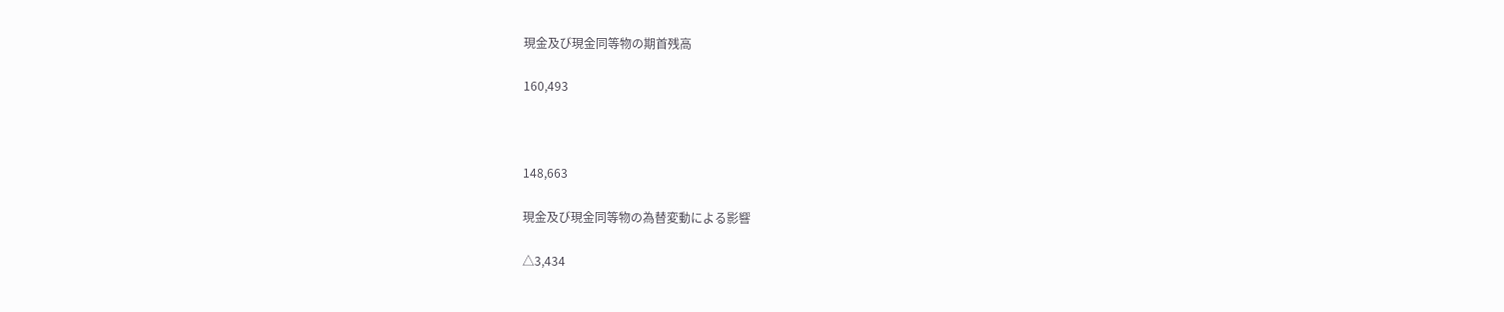現金及び現金同等物の期首残高

160,493



148,663

現金及び現金同等物の為替変動による影響

△3,434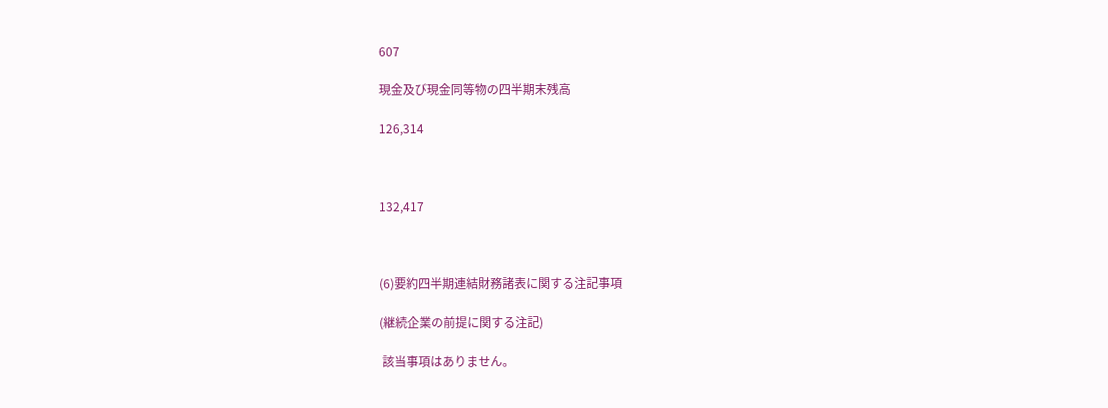607

現金及び現金同等物の四半期末残高

126,314



132,417



(6)要約四半期連結財務諸表に関する注記事項

(継続企業の前提に関する注記)

 該当事項はありません。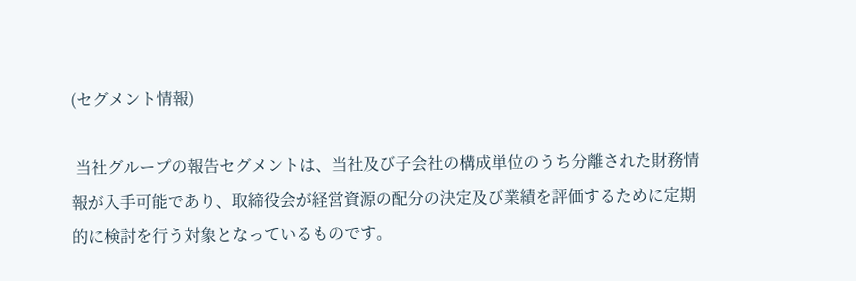(セグメント情報)

 当社グループの報告セグメントは、当社及び子会社の構成単位のうち分離された財務情報が入手可能であり、取締役会が経営資源の配分の決定及び業績を評価するために定期的に検討を行う対象となっているものです。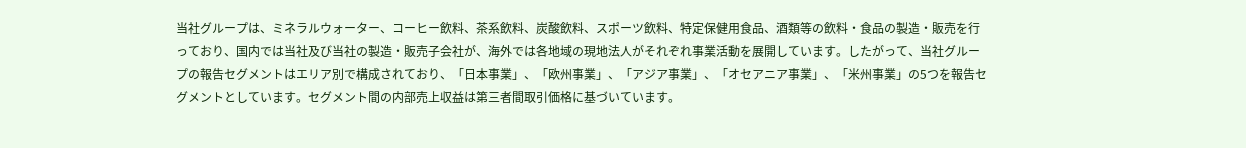当社グループは、ミネラルウォーター、コーヒー飲料、茶系飲料、炭酸飲料、スポーツ飲料、特定保健用食品、酒類等の飲料・食品の製造・販売を行っており、国内では当社及び当社の製造・販売子会社が、海外では各地域の現地法人がそれぞれ事業活動を展開しています。したがって、当社グループの報告セグメントはエリア別で構成されており、「日本事業」、「欧州事業」、「アジア事業」、「オセアニア事業」、「米州事業」の5つを報告セグメントとしています。セグメント間の内部売上収益は第三者間取引価格に基づいています。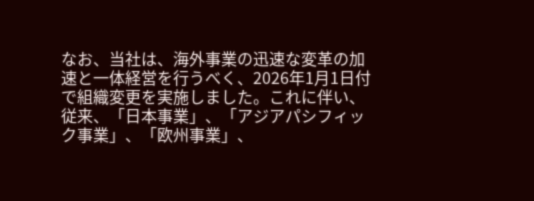なお、当社は、海外事業の迅速な変革の加速と一体経営を行うべく、2026年1月1日付で組織変更を実施しました。これに伴い、従来、「日本事業」、「アジアパシフィック事業」、「欧州事業」、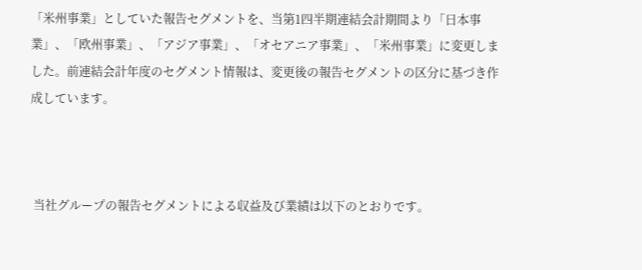「米州事業」としていた報告セグメントを、当第1四半期連結会計期間より「日本事業」、「欧州事業」、「アジア事業」、「オセアニア事業」、「米州事業」に変更しました。前連結会計年度のセグメント情報は、変更後の報告セグメントの区分に基づき作成しています。



 当社グループの報告セグメントによる収益及び業績は以下のとおりです。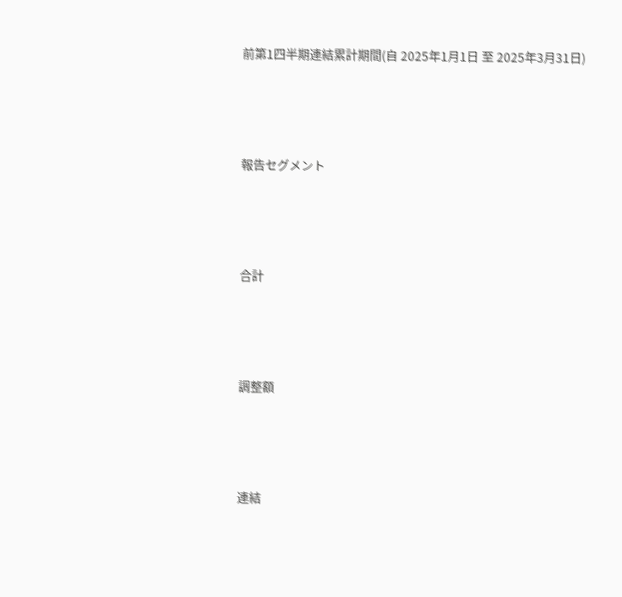前第1四半期連結累計期間(自 2025年1月1日 至 2025年3月31日)



報告セグメント



合計



調整額



連結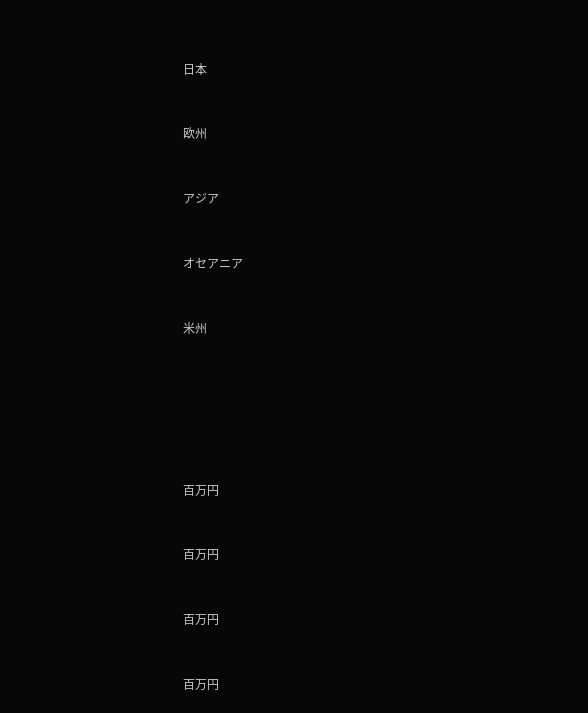日本



欧州



アジア



オセアニア



米州









百万円



百万円



百万円



百万円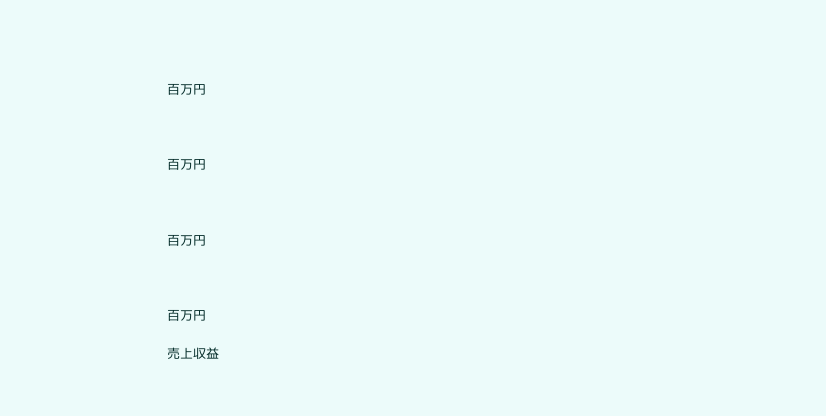百万円



百万円



百万円



百万円

売上収益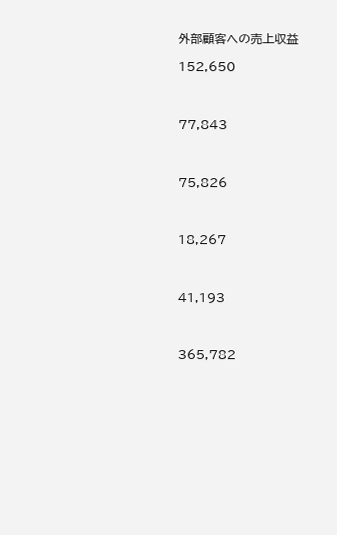外部顧客への売上収益

152,650



77,843



75,826



18,267



41,193



365,782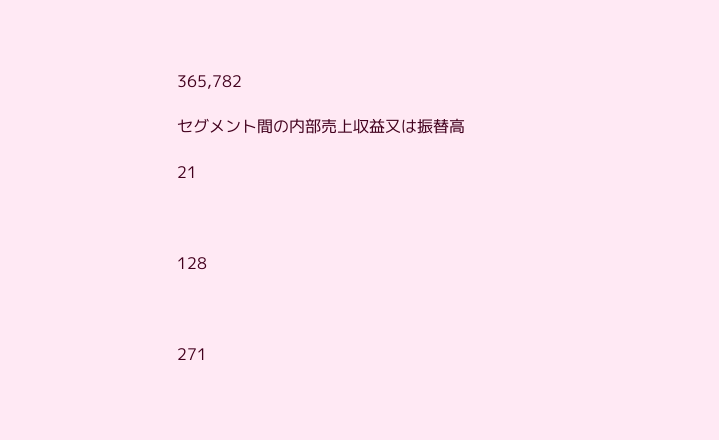365,782

セグメント間の内部売上収益又は振替高

21



128



271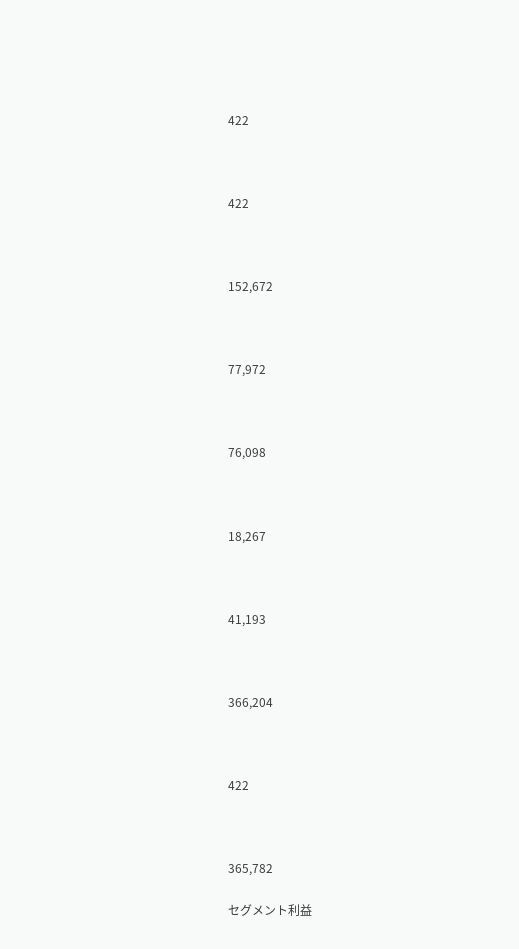422



422



152,672



77,972



76,098



18,267



41,193



366,204



422



365,782

セグメント利益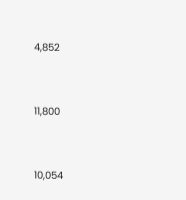4,852



11,800



10,054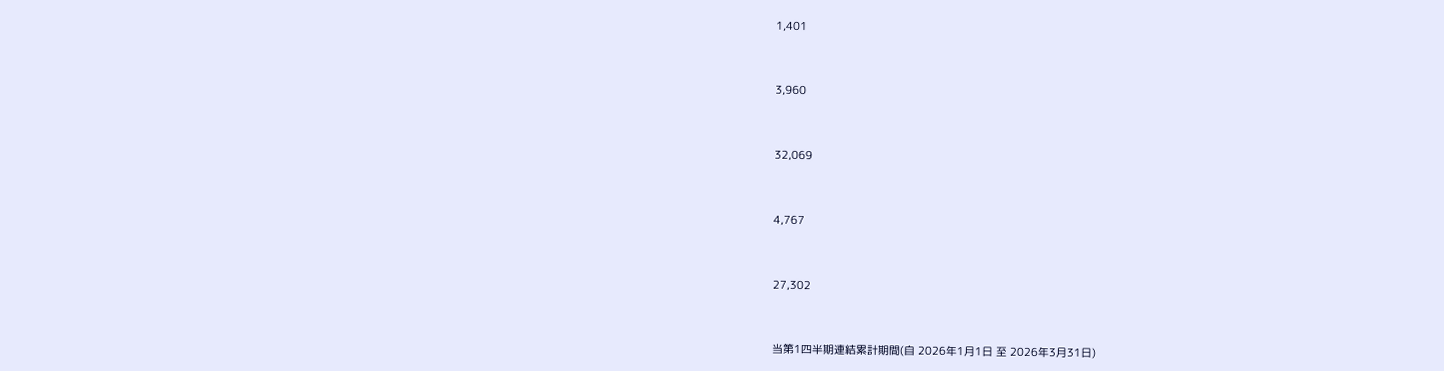1,401



3,960



32,069



4,767



27,302



当第1四半期連結累計期間(自 2026年1月1日 至 2026年3月31日)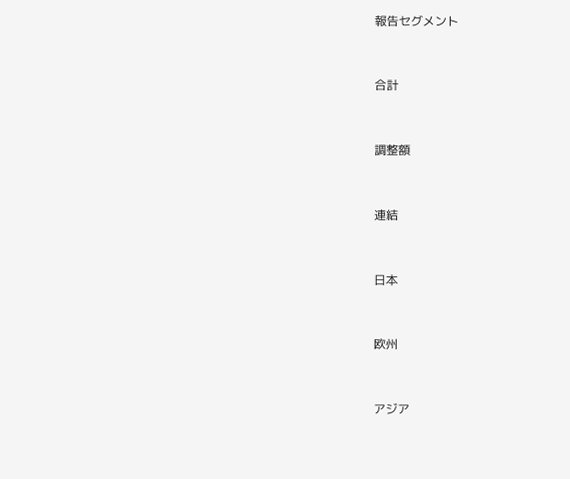報告セグメント



合計



調整額



連結



日本



欧州



アジア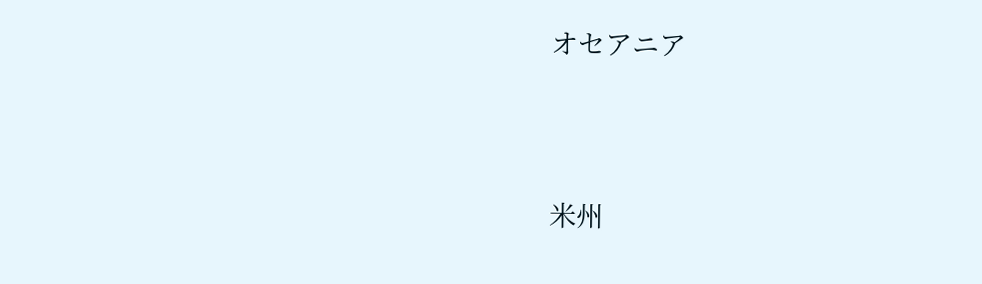オセアニア



米州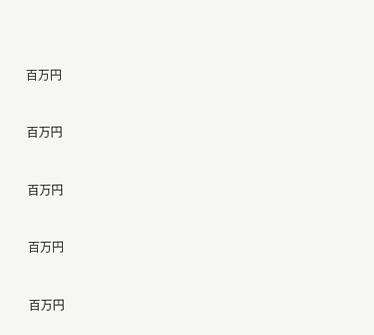百万円



百万円



百万円



百万円



百万円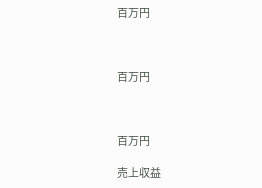百万円



百万円



百万円

売上収益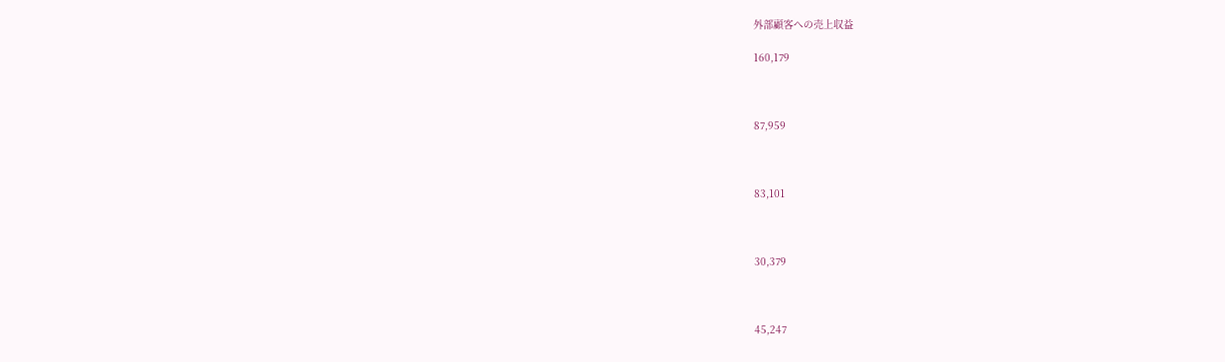外部顧客への売上収益

160,179



87,959



83,101



30,379



45,247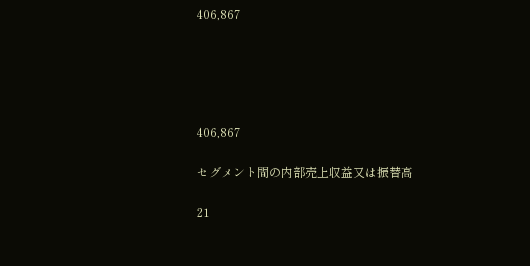406,867





406,867

セグメント間の内部売上収益又は振替高

21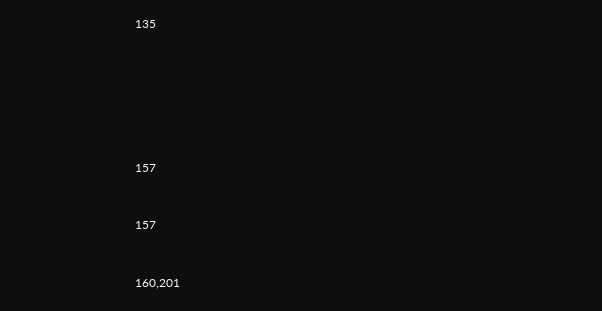135









157



157



160,201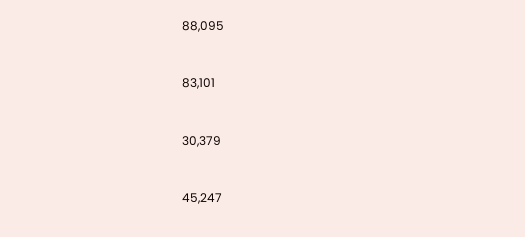88,095



83,101



30,379



45,247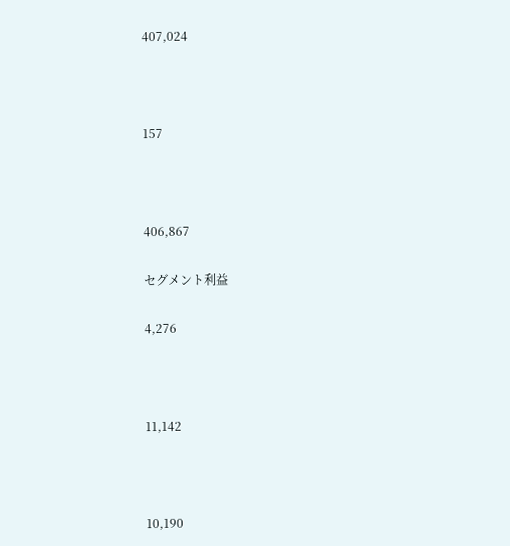407,024



157



406,867

セグメント利益

4,276



11,142



10,190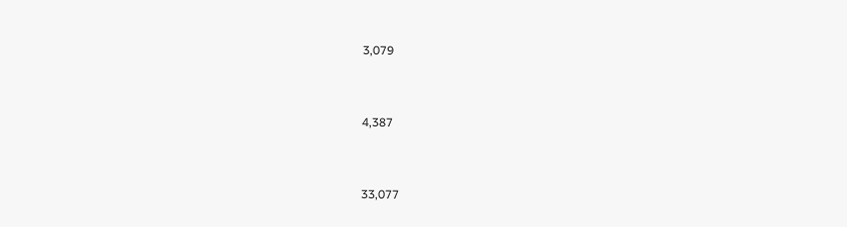3,079



4,387



33,077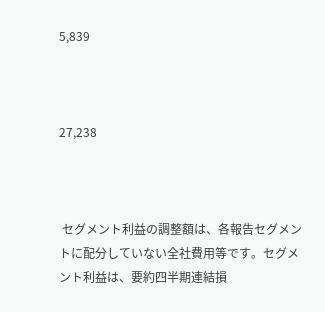5,839



27,238



 セグメント利益の調整額は、各報告セグメントに配分していない全社費用等です。セグメント利益は、要約四半期連結損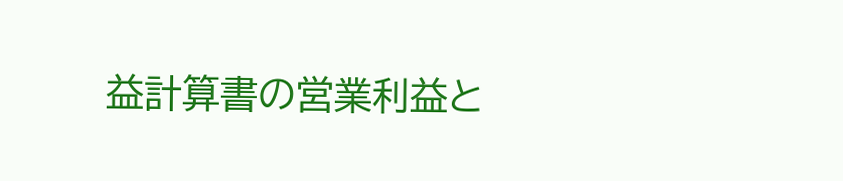益計算書の営業利益と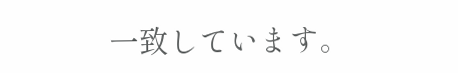一致しています。